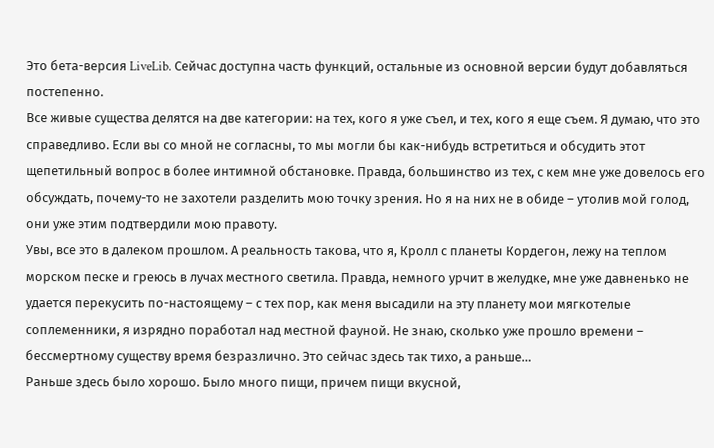Это бета-версия LiveLib. Сейчас доступна часть функций, остальные из основной версии будут добавляться постепенно.
Все живые существа делятся на две категории: на тех, кого я уже съел, и тех, кого я еще съем. Я думаю, что это справедливо. Если вы со мной не согласны, то мы могли бы как-нибудь встретиться и обсудить этот щепетильный вопрос в более интимной обстановке. Правда, большинство из тех, с кем мне уже довелось его обсуждать, почему-то не захотели разделить мою точку зрения. Но я на них не в обиде – утолив мой голод, они уже этим подтвердили мою правоту.
Увы, все это в далеком прошлом. А реальность такова, что я, Кролл с планеты Кордегон, лежу на теплом морском песке и греюсь в лучах местного светила. Правда, немного урчит в желудке, мне уже давненько не удается перекусить по-настоящему – с тех пор, как меня высадили на эту планету мои мягкотелые соплеменники, я изрядно поработал над местной фауной. Не знаю, сколько уже прошло времени – бессмертному существу время безразлично. Это сейчас здесь так тихо, а раньше…
Раньше здесь было хорошо. Было много пищи, причем пищи вкусной,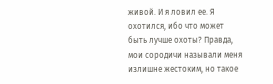живой. И я ловил ее. Я охотился, ибо что может быть лучше охоты? Правда, мои сородичи называли меня излишне жестоким, но такое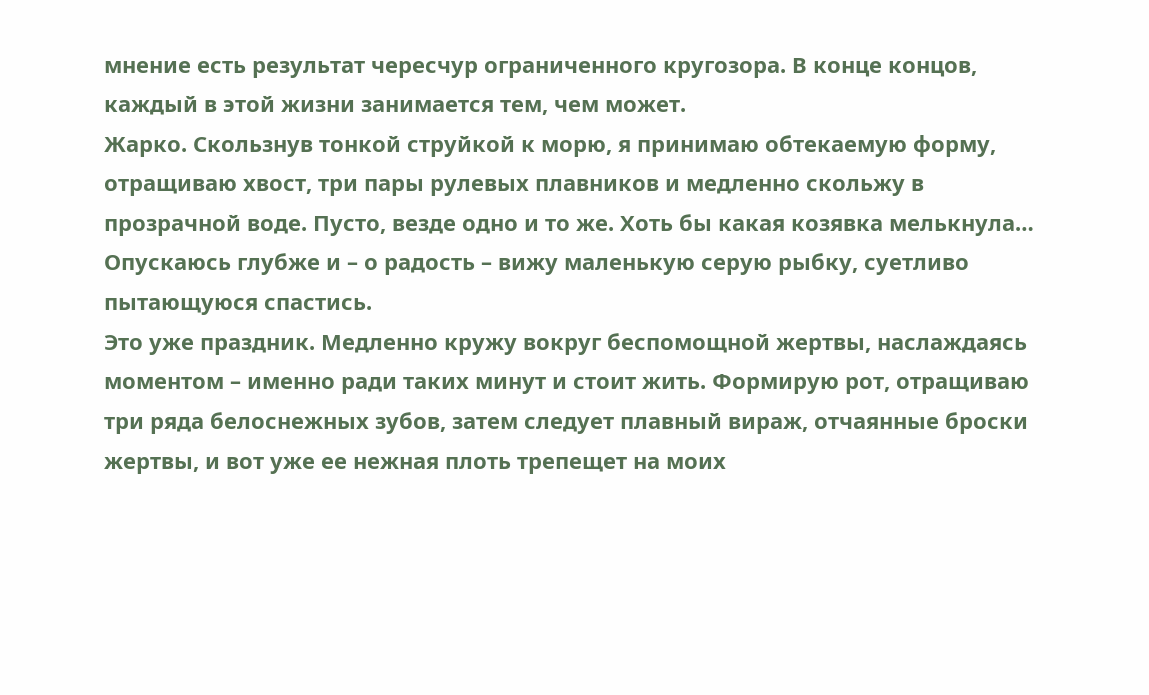мнение есть результат чересчур ограниченного кругозора. В конце концов, каждый в этой жизни занимается тем, чем может.
Жарко. Скользнув тонкой струйкой к морю, я принимаю обтекаемую форму, отращиваю хвост, три пары рулевых плавников и медленно скольжу в прозрачной воде. Пусто, везде одно и то же. Хоть бы какая козявка мелькнула… Опускаюсь глубже и – о радость – вижу маленькую серую рыбку, суетливо пытающуюся спастись.
Это уже праздник. Медленно кружу вокруг беспомощной жертвы, наслаждаясь моментом – именно ради таких минут и стоит жить. Формирую рот, отращиваю три ряда белоснежных зубов, затем следует плавный вираж, отчаянные броски жертвы, и вот уже ее нежная плоть трепещет на моих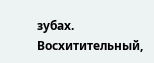зубах. Восхитительный,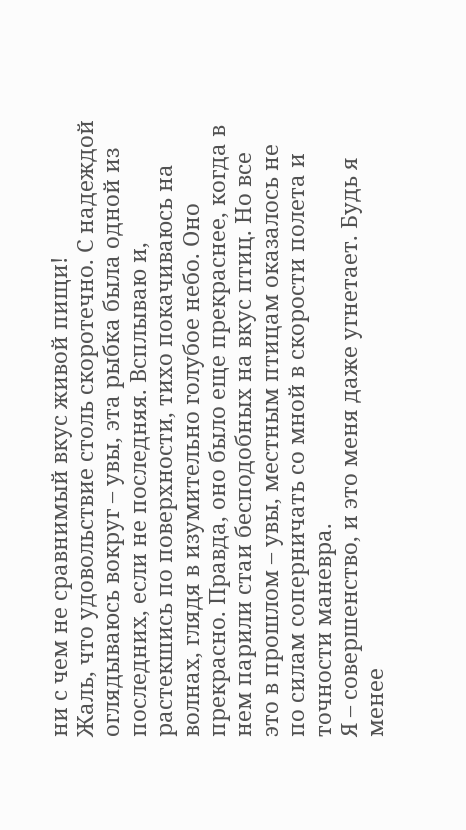ни с чем не сравнимый вкус живой пищи!
Жаль, что удовольствие столь скоротечно. С надеждой оглядываюсь вокруг – увы, эта рыбка была одной из последних, если не последняя. Всплываю и, растекшись по поверхности, тихо покачиваюсь на волнах, глядя в изумительно голубое небо. Оно прекрасно. Правда, оно было еще прекраснее, когда в нем парили стаи бесподобных на вкус птиц. Но все это в прошлом – увы, местным птицам оказалось не по силам соперничать со мной в скорости полета и точности маневра.
Я – совершенство, и это меня даже угнетает. Будь я менее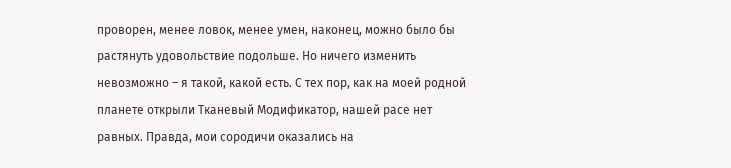проворен, менее ловок, менее умен, наконец, можно было бы растянуть удовольствие подольше. Но ничего изменить невозможно – я такой, какой есть. С тех пор, как на моей родной планете открыли Тканевый Модификатор, нашей расе нет равных. Правда, мои сородичи оказались на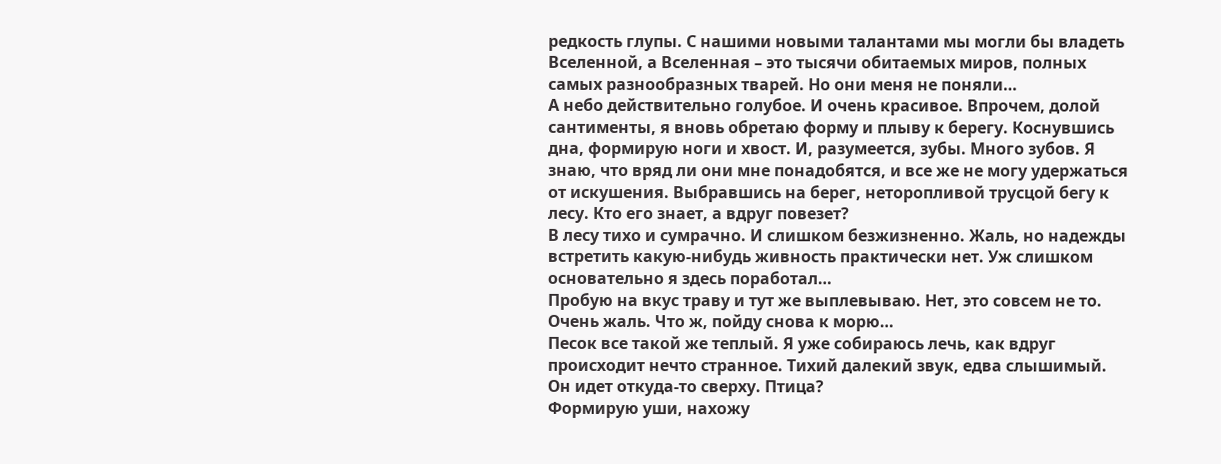редкость глупы. С нашими новыми талантами мы могли бы владеть Вселенной, а Вселенная – это тысячи обитаемых миров, полных самых разнообразных тварей. Но они меня не поняли…
А небо действительно голубое. И очень красивое. Впрочем, долой сантименты, я вновь обретаю форму и плыву к берегу. Коснувшись дна, формирую ноги и хвост. И, разумеется, зубы. Много зубов. Я знаю, что вряд ли они мне понадобятся, и все же не могу удержаться от искушения. Выбравшись на берег, неторопливой трусцой бегу к лесу. Кто его знает, а вдруг повезет?
В лесу тихо и сумрачно. И слишком безжизненно. Жаль, но надежды встретить какую-нибудь живность практически нет. Уж слишком основательно я здесь поработал…
Пробую на вкус траву и тут же выплевываю. Нет, это совсем не то. Очень жаль. Что ж, пойду снова к морю…
Песок все такой же теплый. Я уже собираюсь лечь, как вдруг происходит нечто странное. Тихий далекий звук, едва слышимый. Он идет откуда-то сверху. Птица?
Формирую уши, нахожу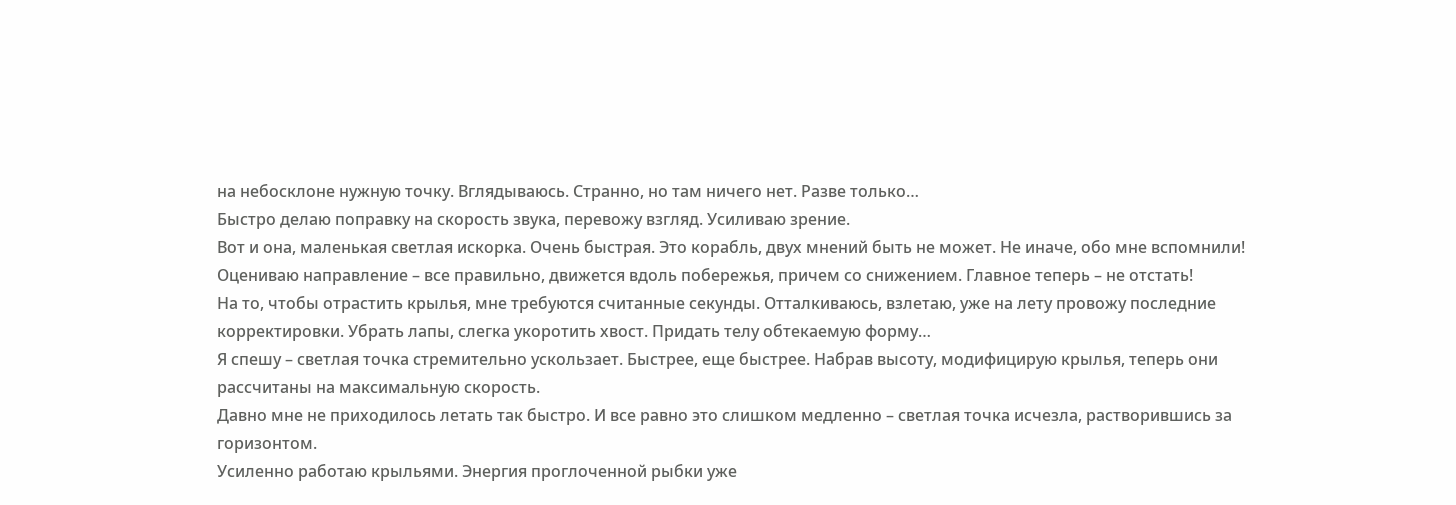на небосклоне нужную точку. Вглядываюсь. Странно, но там ничего нет. Разве только…
Быстро делаю поправку на скорость звука, перевожу взгляд. Усиливаю зрение.
Вот и она, маленькая светлая искорка. Очень быстрая. Это корабль, двух мнений быть не может. Не иначе, обо мне вспомнили!
Оцениваю направление – все правильно, движется вдоль побережья, причем со снижением. Главное теперь – не отстать!
На то, чтобы отрастить крылья, мне требуются считанные секунды. Отталкиваюсь, взлетаю, уже на лету провожу последние корректировки. Убрать лапы, слегка укоротить хвост. Придать телу обтекаемую форму…
Я спешу – светлая точка стремительно ускользает. Быстрее, еще быстрее. Набрав высоту, модифицирую крылья, теперь они рассчитаны на максимальную скорость.
Давно мне не приходилось летать так быстро. И все равно это слишком медленно – светлая точка исчезла, растворившись за горизонтом.
Усиленно работаю крыльями. Энергия проглоченной рыбки уже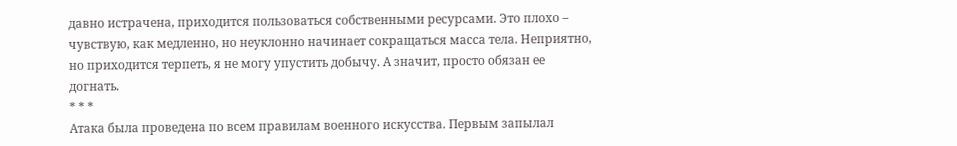давно истрачена, приходится пользоваться собственными ресурсами. Это плохо – чувствую, как медленно, но неуклонно начинает сокращаться масса тела. Неприятно, но приходится терпеть, я не могу упустить добычу. А значит, просто обязан ее догнать.
* * *
Атака была проведена по всем правилам военного искусства. Первым запылал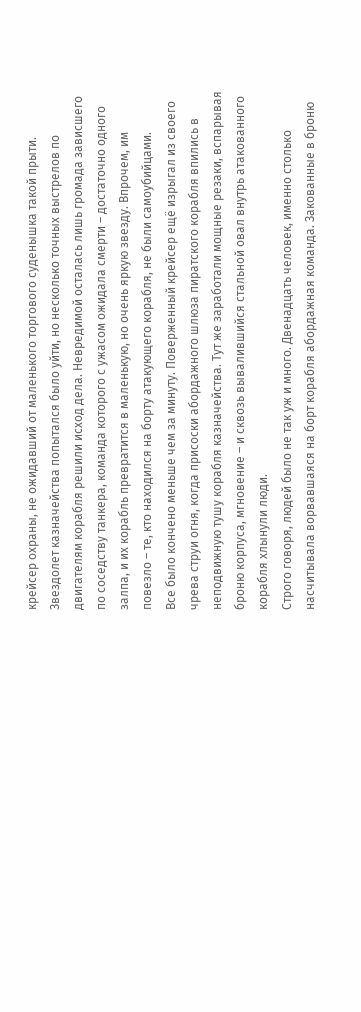крейсер охраны, не ожидавший от маленького торгового суденышка такой прыти. Звездолет казначейства попытался было уйти, но несколько точных выстрелов по двигателям корабля решили исход дела. Невредимой осталась лишь громада зависшего по соседству танкера, команда которого с ужасом ожидала смерти – достаточно одного залпа, и их корабль превратится в маленькую, но очень яркую звезду. Впрочем, им повезло – те, кто находился на борту атакующего корабля, не были самоубийцами.
Все было кончено меньше чем за минуту. Поверженный крейсер ещё изрыгал из своего чрева струи огня, когда присоски абордажного шлюза пиратского корабля впились в неподвижную тушу корабля казначейства. Тут же заработали мощные резаки, вспарывая броню корпуса, мгновение – и сквозь вывалившийся стальной овал внутрь атакованного корабля хлынули люди.
Строго говоря, людей было не так уж и много. Двенадцать человек, именно столько насчитывала ворвавшаяся на борт корабля абордажная команда. Закованные в броню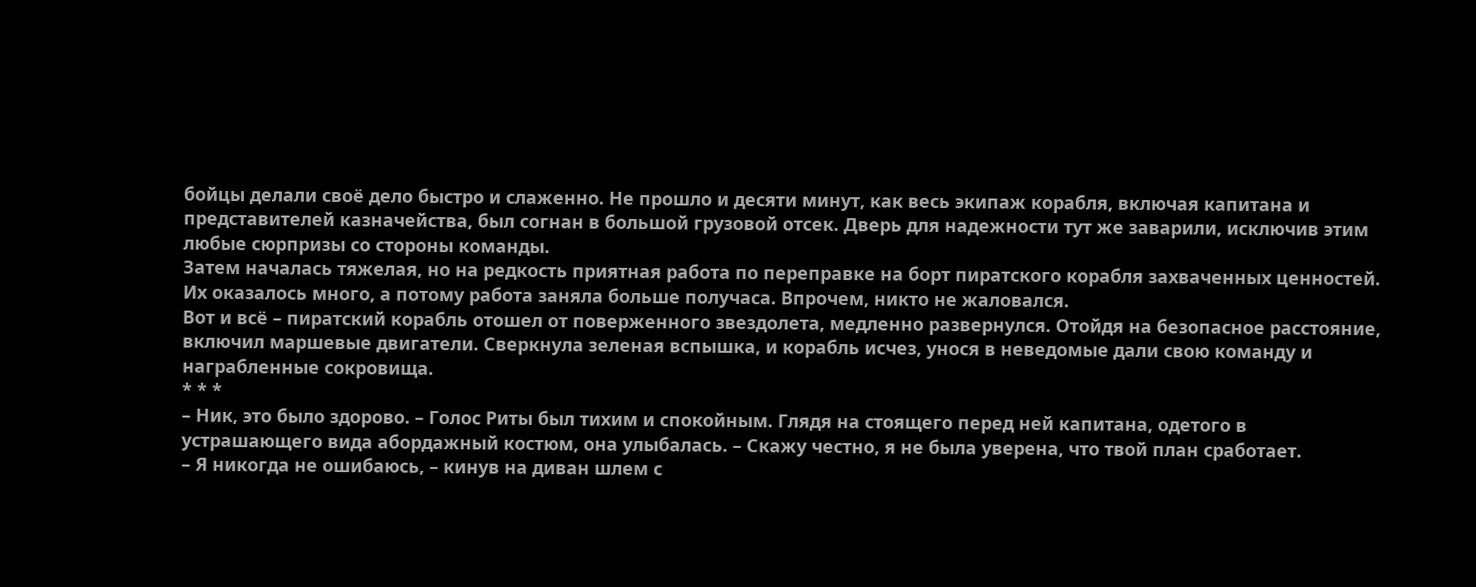бойцы делали своё дело быстро и слаженно. Не прошло и десяти минут, как весь экипаж корабля, включая капитана и представителей казначейства, был согнан в большой грузовой отсек. Дверь для надежности тут же заварили, исключив этим любые сюрпризы со стороны команды.
Затем началась тяжелая, но на редкость приятная работа по переправке на борт пиратского корабля захваченных ценностей. Их оказалось много, а потому работа заняла больше получаса. Впрочем, никто не жаловался.
Вот и всё – пиратский корабль отошел от поверженного звездолета, медленно развернулся. Отойдя на безопасное расстояние, включил маршевые двигатели. Сверкнула зеленая вспышка, и корабль исчез, унося в неведомые дали свою команду и награбленные сокровища.
* * *
– Ник, это было здорово. – Голос Риты был тихим и спокойным. Глядя на стоящего перед ней капитана, одетого в устрашающего вида абордажный костюм, она улыбалась. – Скажу честно, я не была уверена, что твой план сработает.
– Я никогда не ошибаюсь, – кинув на диван шлем с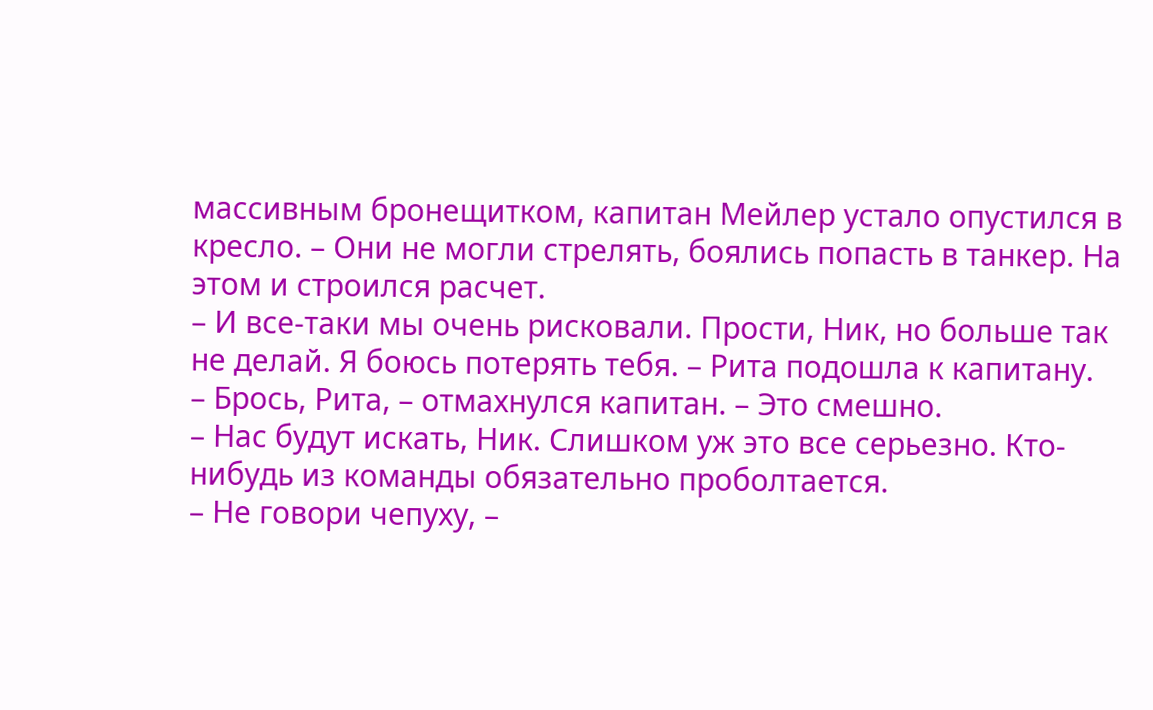массивным бронещитком, капитан Мейлер устало опустился в кресло. – Они не могли стрелять, боялись попасть в танкер. На этом и строился расчет.
– И все-таки мы очень рисковали. Прости, Ник, но больше так не делай. Я боюсь потерять тебя. – Рита подошла к капитану.
– Брось, Рита, – отмахнулся капитан. – Это смешно.
– Нас будут искать, Ник. Слишком уж это все серьезно. Кто-нибудь из команды обязательно проболтается.
– Не говори чепуху, –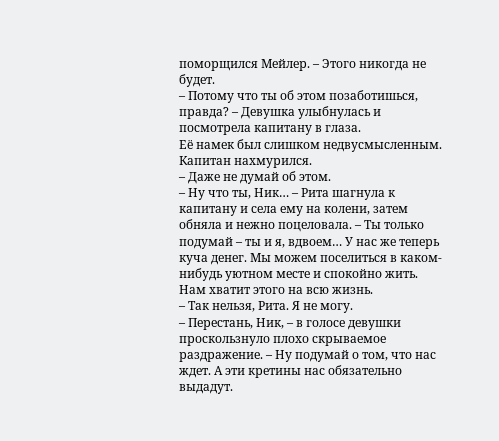поморщился Мейлер. – Этого никогда не будет.
– Потому что ты об этом позаботишься, правда? – Девушка улыбнулась и посмотрела капитану в глаза.
Её намек был слишком недвусмысленным. Капитан нахмурился.
– Даже не думай об этом.
– Ну что ты, Ник… – Рита шагнула к капитану и села ему на колени, затем обняла и нежно поцеловала. – Ты только подумай – ты и я, вдвоем… У нас же теперь куча денег. Мы можем поселиться в каком-нибудь уютном месте и спокойно жить. Нам хватит этого на всю жизнь.
– Так нельзя, Рита. Я не могу.
– Перестань, Ник, – в голосе девушки проскользнуло плохо скрываемое раздражение. – Ну подумай о том, что нас ждет. А эти кретины нас обязательно выдадут.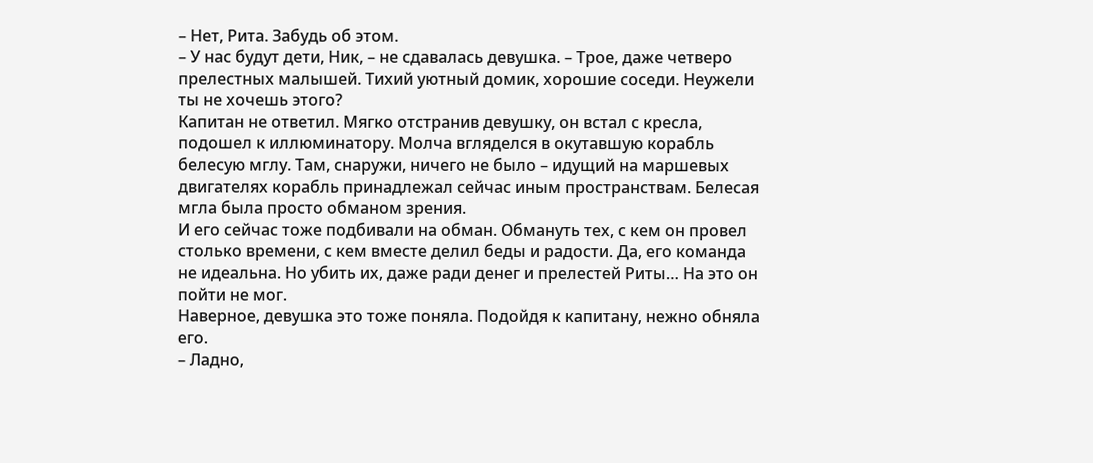– Нет, Рита. Забудь об этом.
– У нас будут дети, Ник, – не сдавалась девушка. – Трое, даже четверо прелестных малышей. Тихий уютный домик, хорошие соседи. Неужели ты не хочешь этого?
Капитан не ответил. Мягко отстранив девушку, он встал с кресла, подошел к иллюминатору. Молча вгляделся в окутавшую корабль белесую мглу. Там, снаружи, ничего не было – идущий на маршевых двигателях корабль принадлежал сейчас иным пространствам. Белесая мгла была просто обманом зрения.
И его сейчас тоже подбивали на обман. Обмануть тех, с кем он провел столько времени, с кем вместе делил беды и радости. Да, его команда не идеальна. Но убить их, даже ради денег и прелестей Риты… На это он пойти не мог.
Наверное, девушка это тоже поняла. Подойдя к капитану, нежно обняла его.
– Ладно,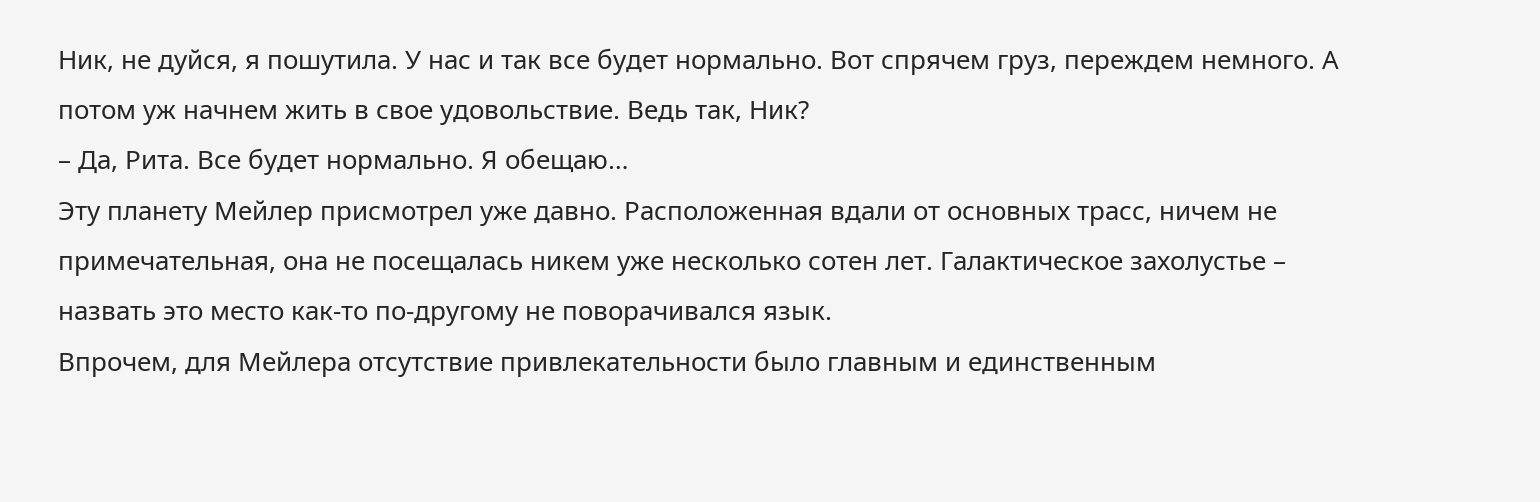Ник, не дуйся, я пошутила. У нас и так все будет нормально. Вот спрячем груз, переждем немного. А потом уж начнем жить в свое удовольствие. Ведь так, Ник?
– Да, Рита. Все будет нормально. Я обещаю…
Эту планету Мейлер присмотрел уже давно. Расположенная вдали от основных трасс, ничем не примечательная, она не посещалась никем уже несколько сотен лет. Галактическое захолустье – назвать это место как-то по-другому не поворачивался язык.
Впрочем, для Мейлера отсутствие привлекательности было главным и единственным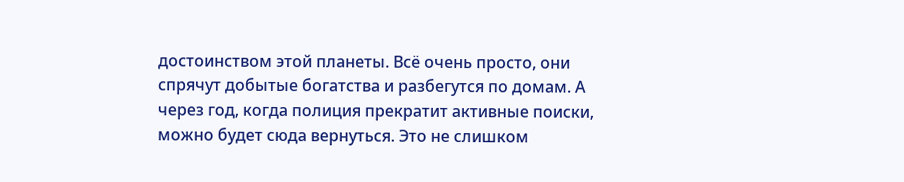достоинством этой планеты. Всё очень просто, они спрячут добытые богатства и разбегутся по домам. А через год, когда полиция прекратит активные поиски, можно будет сюда вернуться. Это не слишком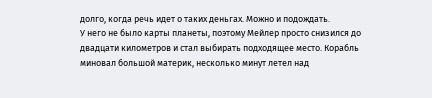долго, когда речь идет о таких деньгах. Можно и подождать.
У него не было карты планеты, поэтому Мейлер просто снизился до двадцати километров и стал выбирать подходящее место. Корабль миновал большой материк, несколько минут летел над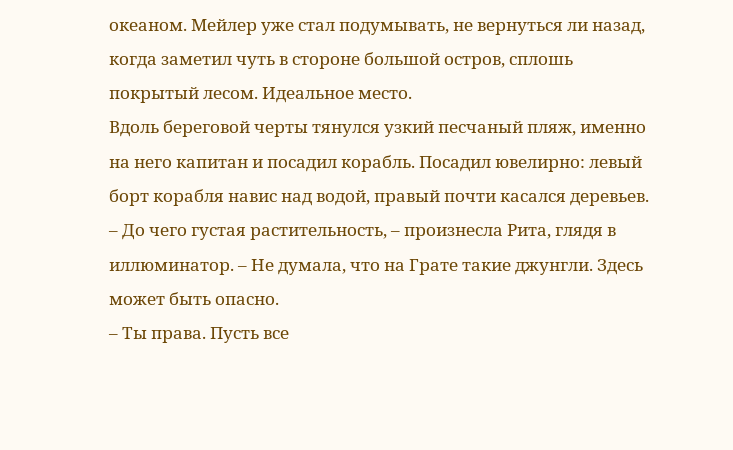океаном. Мейлер уже стал подумывать, не вернуться ли назад, когда заметил чуть в стороне большой остров, сплошь покрытый лесом. Идеальное место.
Вдоль береговой черты тянулся узкий песчаный пляж, именно на него капитан и посадил корабль. Посадил ювелирно: левый борт корабля навис над водой, правый почти касался деревьев.
– До чего густая растительность, – произнесла Рита, глядя в иллюминатор. – Не думала, что на Грате такие джунгли. Здесь может быть опасно.
– Ты права. Пусть все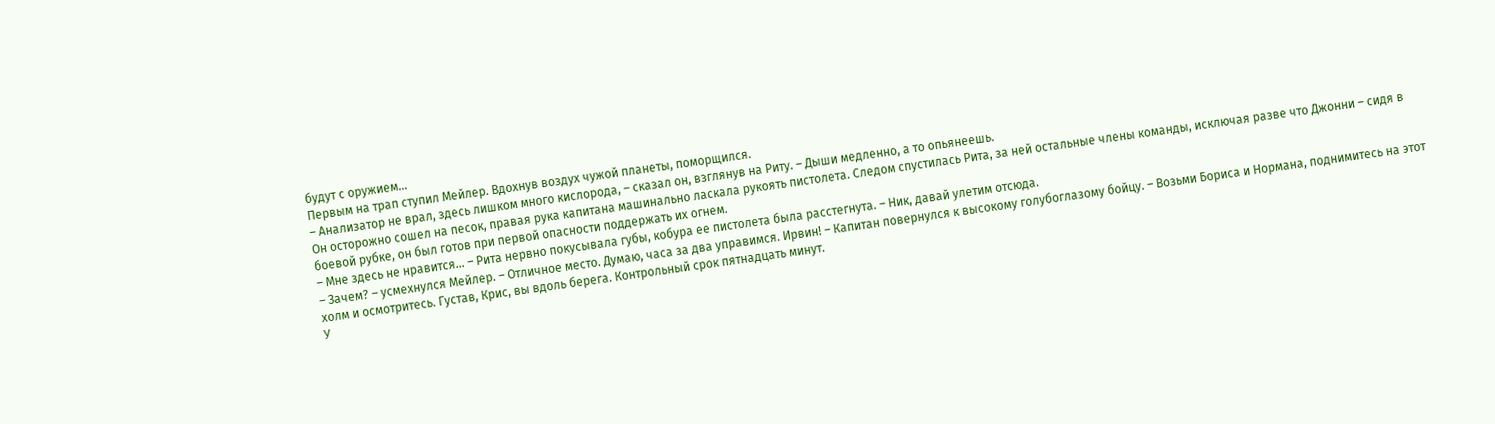будут с оружием…
Первым на трап ступил Мейлер. Вдохнув воздух чужой планеты, поморщился.
– Анализатор не врал, здесь лишком много кислорода, – сказал он, взглянув на Риту. – Дыши медленно, а то опьянеешь.
Он осторожно сошел на песок, правая рука капитана машинально ласкала рукоять пистолета. Следом спустилась Рита, за ней остальные члены команды, исключая разве что Джонни – сидя в боевой рубке, он был готов при первой опасности поддержать их огнем.
– Мне здесь не нравится… – Рита нервно покусывала губы, кобура ее пистолета была расстегнута. – Ник, давай улетим отсюда.
– Зачем? – усмехнулся Мейлер. – Отличное место. Думаю, часа за два управимся. Ирвин! – Капитан повернулся к высокому голубоглазому бойцу. – Возьми Бориса и Нормана, поднимитесь на этот холм и осмотритесь. Густав, Крис, вы вдоль берега. Контрольный срок пятнадцать минут.
У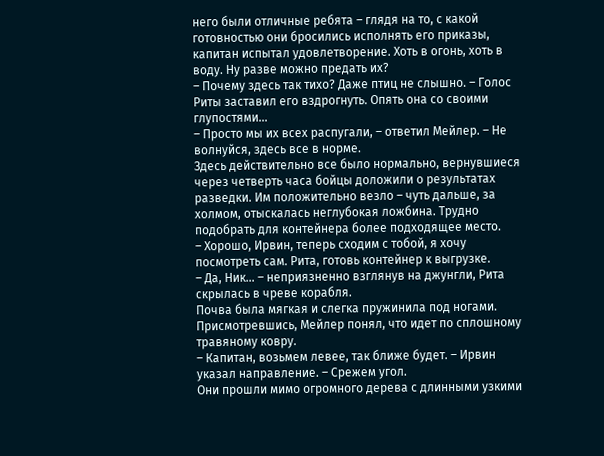него были отличные ребята – глядя на то, с какой готовностью они бросились исполнять его приказы, капитан испытал удовлетворение. Хоть в огонь, хоть в воду. Ну разве можно предать их?
– Почему здесь так тихо? Даже птиц не слышно. – Голос Риты заставил его вздрогнуть. Опять она со своими глупостями…
– Просто мы их всех распугали, – ответил Мейлер. – Не волнуйся, здесь все в норме.
Здесь действительно все было нормально, вернувшиеся через четверть часа бойцы доложили о результатах разведки. Им положительно везло – чуть дальше, за холмом, отыскалась неглубокая ложбина. Трудно подобрать для контейнера более подходящее место.
– Хорошо, Ирвин, теперь сходим с тобой, я хочу посмотреть сам. Рита, готовь контейнер к выгрузке.
– Да, Ник… – неприязненно взглянув на джунгли, Рита скрылась в чреве корабля.
Почва была мягкая и слегка пружинила под ногами. Присмотревшись, Мейлер понял, что идет по сплошному травяному ковру.
– Капитан, возьмем левее, так ближе будет. – Ирвин указал направление. – Срежем угол.
Они прошли мимо огромного дерева с длинными узкими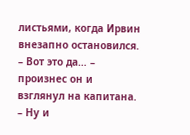листьями, когда Ирвин внезапно остановился.
– Вот это да… – произнес он и взглянул на капитана. – Ну и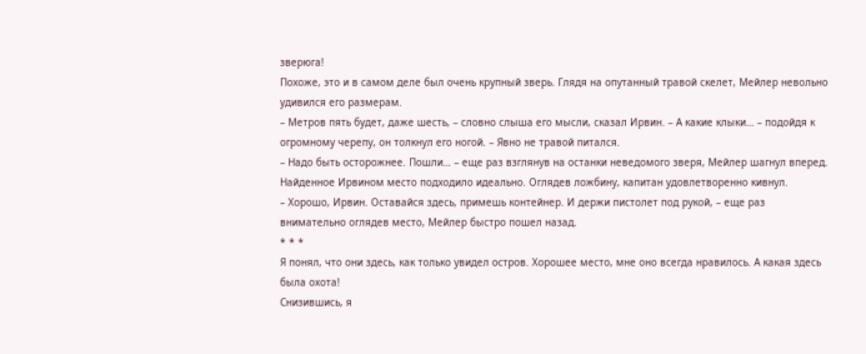зверюга!
Похоже, это и в самом деле был очень крупный зверь. Глядя на опутанный травой скелет, Мейлер невольно удивился его размерам.
– Метров пять будет, даже шесть, – словно слыша его мысли, сказал Ирвин. – А какие клыки… – подойдя к огромному черепу, он толкнул его ногой. – Явно не травой питался.
– Надо быть осторожнее. Пошли… – еще раз взглянув на останки неведомого зверя, Мейлер шагнул вперед.
Найденное Ирвином место подходило идеально. Оглядев ложбину, капитан удовлетворенно кивнул.
– Хорошо, Ирвин. Оставайся здесь, примешь контейнер. И держи пистолет под рукой, – еще раз внимательно оглядев место, Мейлер быстро пошел назад.
* * *
Я понял, что они здесь, как только увидел остров. Хорошее место, мне оно всегда нравилось. А какая здесь была охота!
Снизившись, я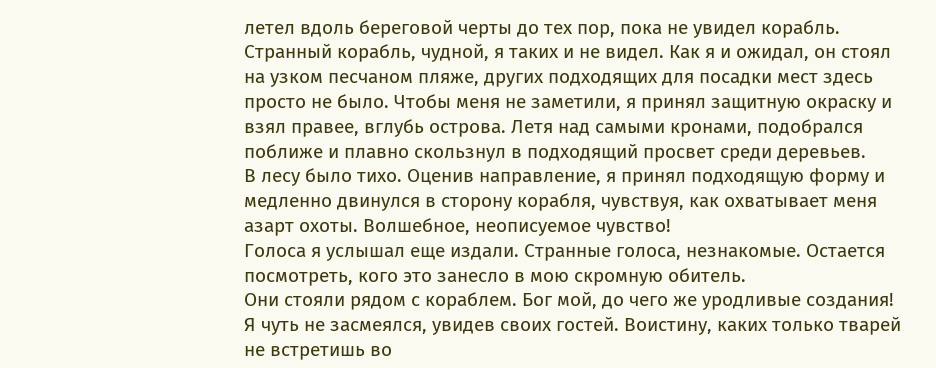летел вдоль береговой черты до тех пор, пока не увидел корабль. Странный корабль, чудной, я таких и не видел. Как я и ожидал, он стоял на узком песчаном пляже, других подходящих для посадки мест здесь просто не было. Чтобы меня не заметили, я принял защитную окраску и взял правее, вглубь острова. Летя над самыми кронами, подобрался поближе и плавно скользнул в подходящий просвет среди деревьев.
В лесу было тихо. Оценив направление, я принял подходящую форму и медленно двинулся в сторону корабля, чувствуя, как охватывает меня азарт охоты. Волшебное, неописуемое чувство!
Голоса я услышал еще издали. Странные голоса, незнакомые. Остается посмотреть, кого это занесло в мою скромную обитель.
Они стояли рядом с кораблем. Бог мой, до чего же уродливые создания! Я чуть не засмеялся, увидев своих гостей. Воистину, каких только тварей не встретишь во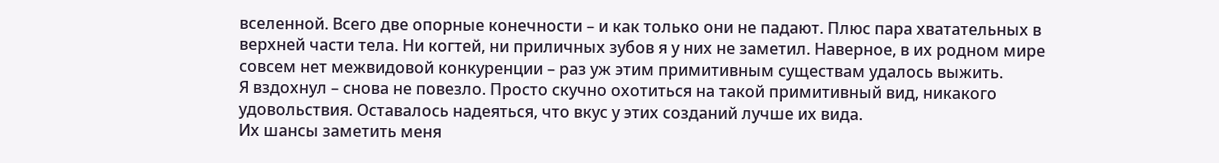вселенной. Всего две опорные конечности – и как только они не падают. Плюс пара хватательных в верхней части тела. Ни когтей, ни приличных зубов я у них не заметил. Наверное, в их родном мире совсем нет межвидовой конкуренции – раз уж этим примитивным существам удалось выжить.
Я вздохнул – снова не повезло. Просто скучно охотиться на такой примитивный вид, никакого удовольствия. Оставалось надеяться, что вкус у этих созданий лучше их вида.
Их шансы заметить меня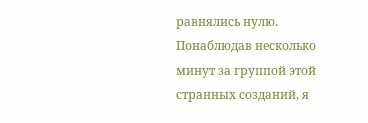равнялись нулю. Понаблюдав несколько минут за группой этой странных созданий, я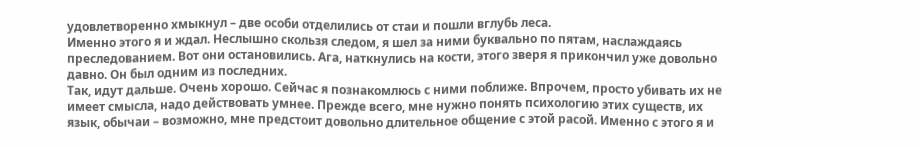удовлетворенно хмыкнул – две особи отделились от стаи и пошли вглубь леса.
Именно этого я и ждал. Неслышно скользя следом, я шел за ними буквально по пятам, наслаждаясь преследованием. Вот они остановились. Ага, наткнулись на кости, этого зверя я прикончил уже довольно давно. Он был одним из последних.
Так, идут дальше. Очень хорошо. Сейчас я познакомлюсь с ними поближе. Впрочем, просто убивать их не имеет смысла, надо действовать умнее. Прежде всего, мне нужно понять психологию этих существ, их язык, обычаи – возможно, мне предстоит довольно длительное общение с этой расой. Именно с этого я и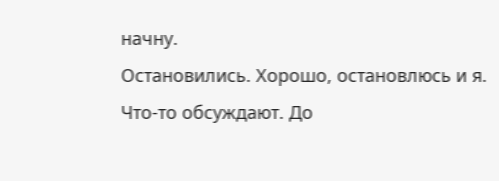начну.
Остановились. Хорошо, остановлюсь и я. Что-то обсуждают. До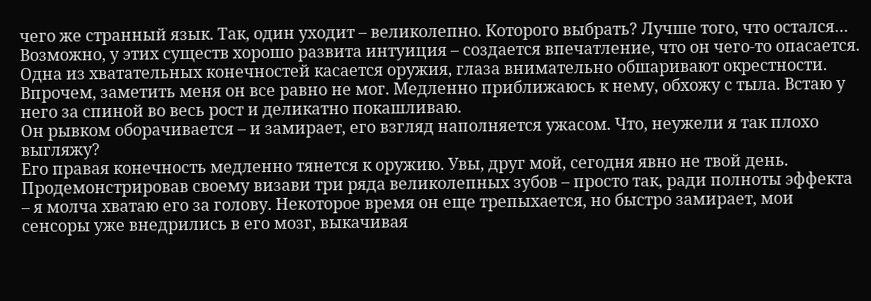чего же странный язык. Так, один уходит – великолепно. Которого выбрать? Лучше того, что остался…
Возможно, у этих существ хорошо развита интуиция – создается впечатление, что он чего-то опасается. Одна из хватательных конечностей касается оружия, глаза внимательно обшаривают окрестности.
Впрочем, заметить меня он все равно не мог. Медленно приближаюсь к нему, обхожу с тыла. Встаю у него за спиной во весь рост и деликатно покашливаю.
Он рывком оборачивается – и замирает, его взгляд наполняется ужасом. Что, неужели я так плохо выгляжу?
Его правая конечность медленно тянется к оружию. Увы, друг мой, сегодня явно не твой день. Продемонстрировав своему визави три ряда великолепных зубов – просто так, ради полноты эффекта – я молча хватаю его за голову. Некоторое время он еще трепыхается, но быстро замирает, мои сенсоры уже внедрились в его мозг, выкачивая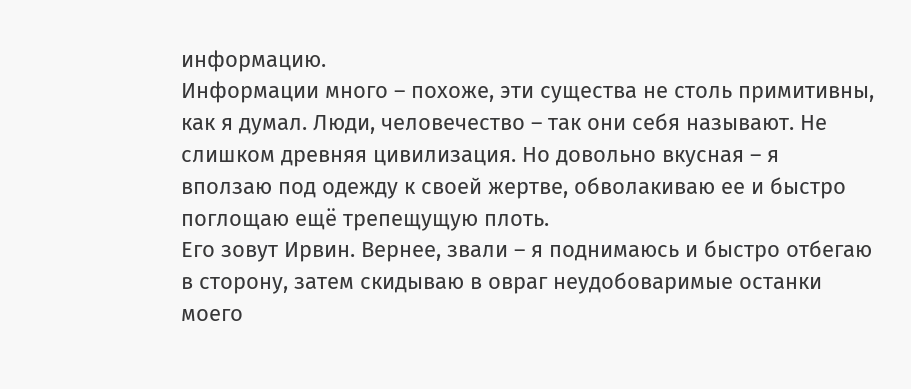информацию.
Информации много – похоже, эти существа не столь примитивны, как я думал. Люди, человечество – так они себя называют. Не слишком древняя цивилизация. Но довольно вкусная – я вползаю под одежду к своей жертве, обволакиваю ее и быстро поглощаю ещё трепещущую плоть.
Его зовут Ирвин. Вернее, звали – я поднимаюсь и быстро отбегаю в сторону, затем скидываю в овраг неудобоваримые останки моего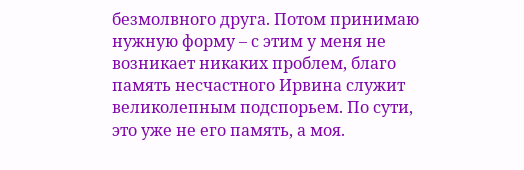безмолвного друга. Потом принимаю нужную форму – с этим у меня не возникает никаких проблем, благо память несчастного Ирвина служит великолепным подспорьем. По сути, это уже не его память, а моя.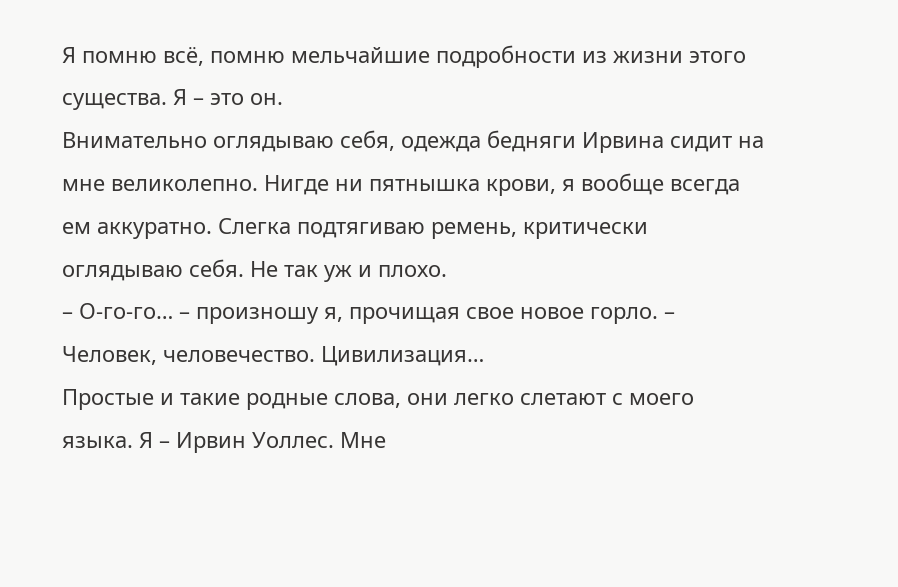Я помню всё, помню мельчайшие подробности из жизни этого существа. Я – это он.
Внимательно оглядываю себя, одежда бедняги Ирвина сидит на мне великолепно. Нигде ни пятнышка крови, я вообще всегда ем аккуратно. Слегка подтягиваю ремень, критически оглядываю себя. Не так уж и плохо.
– О-го-го… – произношу я, прочищая свое новое горло. – Человек, человечество. Цивилизация…
Простые и такие родные слова, они легко слетают с моего языка. Я – Ирвин Уоллес. Мне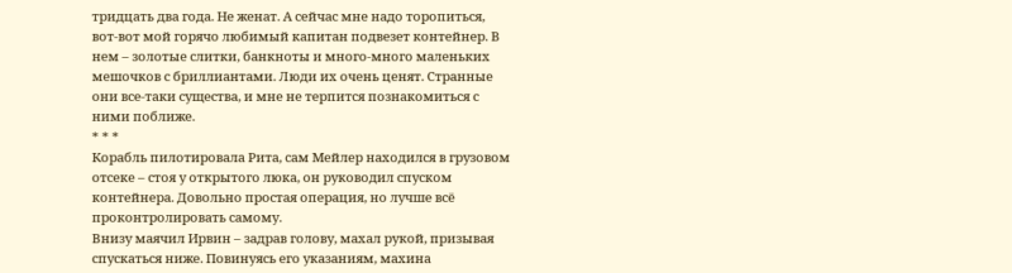тридцать два года. Не женат. А сейчас мне надо торопиться, вот-вот мой горячо любимый капитан подвезет контейнер. В нем – золотые слитки, банкноты и много-много маленьких мешочков с бриллиантами. Люди их очень ценят. Странные они все-таки существа, и мне не терпится познакомиться с ними поближе.
* * *
Корабль пилотировала Рита, сам Мейлер находился в грузовом отсеке – стоя у открытого люка, он руководил спуском контейнера. Довольно простая операция, но лучше всё проконтролировать самому.
Внизу маячил Ирвин – задрав голову, махал рукой, призывая спускаться ниже. Повинуясь его указаниям, махина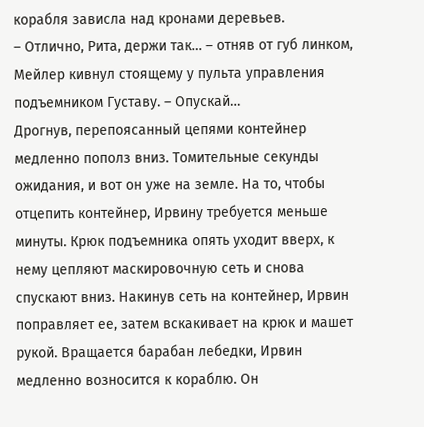корабля зависла над кронами деревьев.
– Отлично, Рита, держи так… – отняв от губ линком, Мейлер кивнул стоящему у пульта управления подъемником Густаву. – Опускай…
Дрогнув, перепоясанный цепями контейнер медленно пополз вниз. Томительные секунды ожидания, и вот он уже на земле. На то, чтобы отцепить контейнер, Ирвину требуется меньше минуты. Крюк подъемника опять уходит вверх, к нему цепляют маскировочную сеть и снова спускают вниз. Накинув сеть на контейнер, Ирвин поправляет ее, затем вскакивает на крюк и машет рукой. Вращается барабан лебедки, Ирвин медленно возносится к кораблю. Он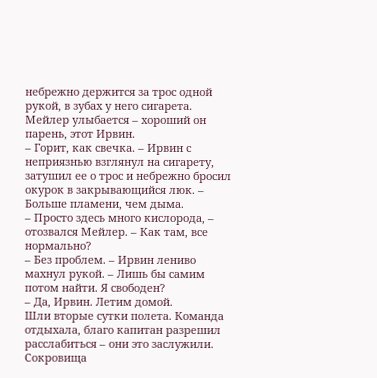небрежно держится за трос одной рукой, в зубах у него сигарета. Мейлер улыбается – хороший он парень, этот Ирвин.
– Горит, как свечка. – Ирвин с неприязнью взглянул на сигарету, затушил ее о трос и небрежно бросил окурок в закрывающийся люк. – Больше пламени, чем дыма.
– Просто здесь много кислорода, – отозвался Мейлер. – Как там, все нормально?
– Без проблем. – Ирвин лениво махнул рукой. – Лишь бы самим потом найти. Я свободен?
– Да, Ирвин. Летим домой.
Шли вторые сутки полета. Команда отдыхала, благо капитан разрешил расслабиться – они это заслужили. Сокровища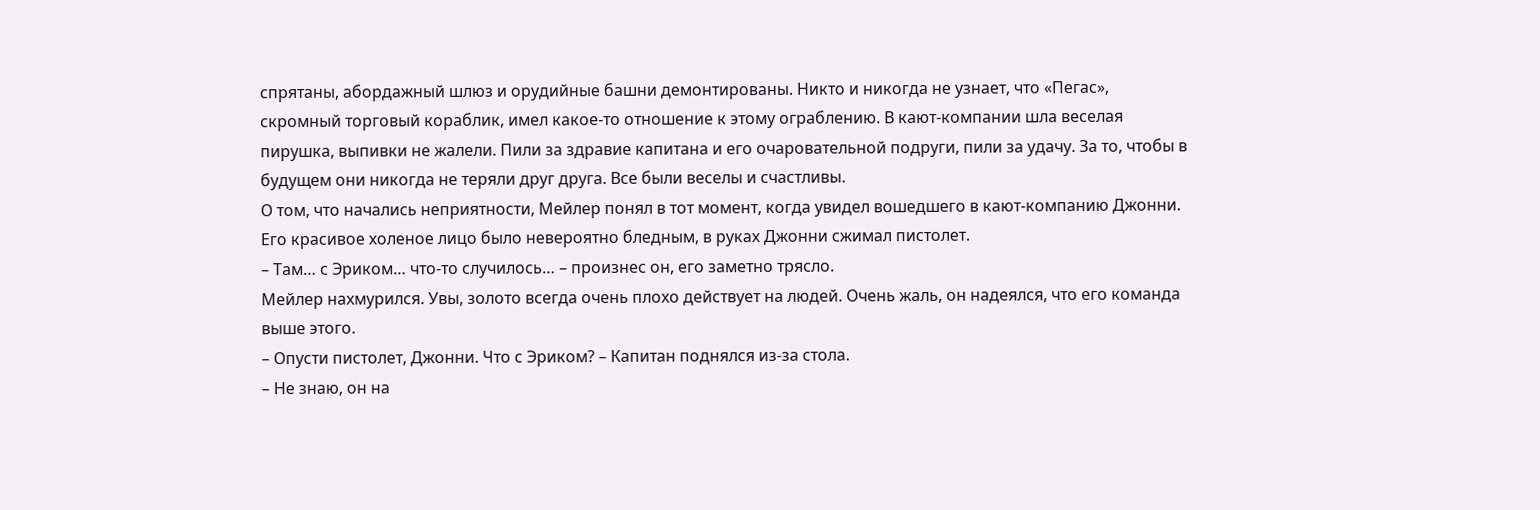спрятаны, абордажный шлюз и орудийные башни демонтированы. Никто и никогда не узнает, что «Пегас», скромный торговый кораблик, имел какое-то отношение к этому ограблению. В кают-компании шла веселая пирушка, выпивки не жалели. Пили за здравие капитана и его очаровательной подруги, пили за удачу. За то, чтобы в будущем они никогда не теряли друг друга. Все были веселы и счастливы.
О том, что начались неприятности, Мейлер понял в тот момент, когда увидел вошедшего в кают-компанию Джонни. Его красивое холеное лицо было невероятно бледным, в руках Джонни сжимал пистолет.
– Там… с Эриком… что-то случилось… – произнес он, его заметно трясло.
Мейлер нахмурился. Увы, золото всегда очень плохо действует на людей. Очень жаль, он надеялся, что его команда выше этого.
– Опусти пистолет, Джонни. Что с Эриком? – Капитан поднялся из-за стола.
– Не знаю, он на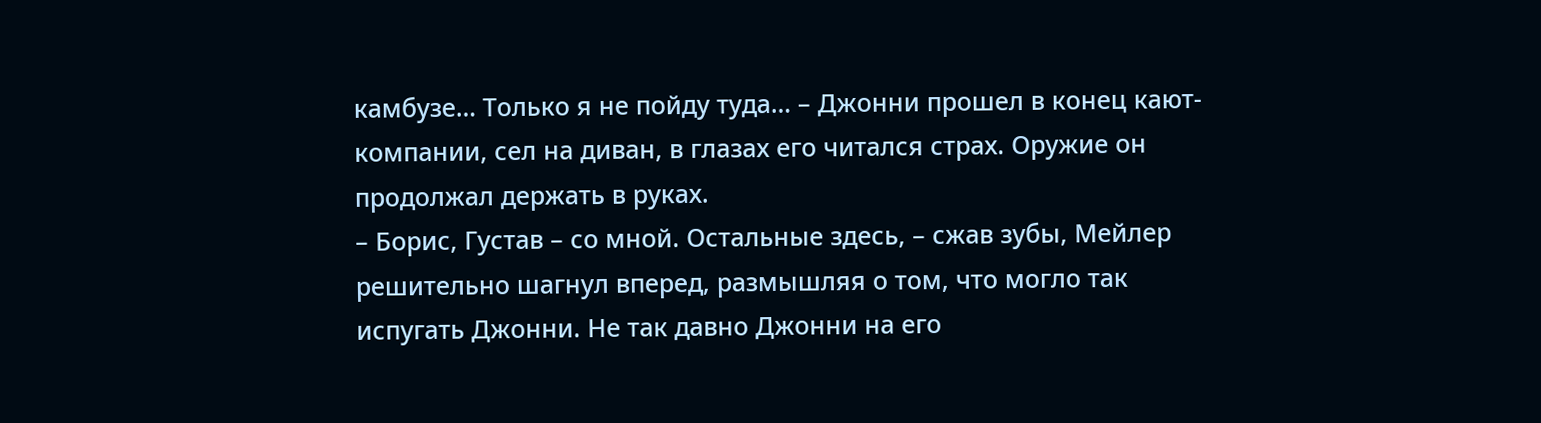камбузе… Только я не пойду туда… – Джонни прошел в конец кают-компании, сел на диван, в глазах его читался страх. Оружие он продолжал держать в руках.
– Борис, Густав – со мной. Остальные здесь, – сжав зубы, Мейлер решительно шагнул вперед, размышляя о том, что могло так испугать Джонни. Не так давно Джонни на его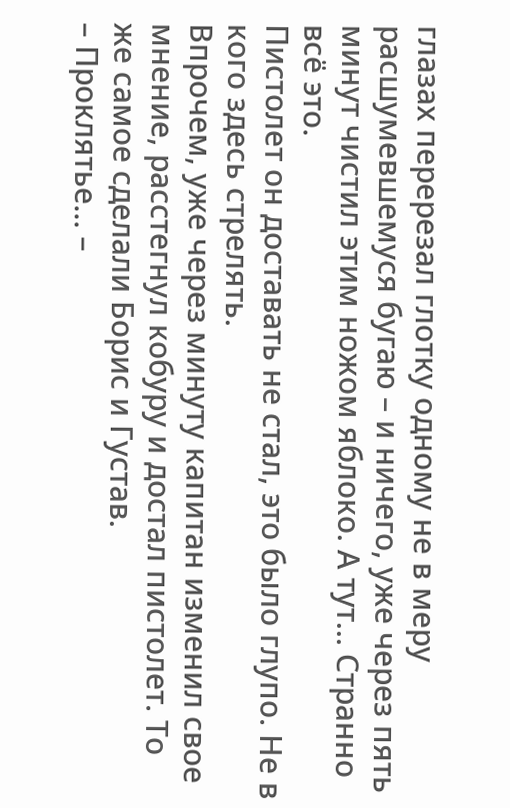глазах перерезал глотку одному не в меру расшумевшемуся бугаю – и ничего, уже через пять минут чистил этим ножом яблоко. А тут… Странно всё это.
Пистолет он доставать не стал, это было глупо. Не в кого здесь стрелять.
Впрочем, уже через минуту капитан изменил свое мнение, расстегнул кобуру и достал пистолет. То же самое сделали Борис и Густав.
– Проклятье… –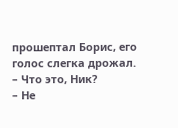прошептал Борис, его голос слегка дрожал. – Что это, Ник?
– Не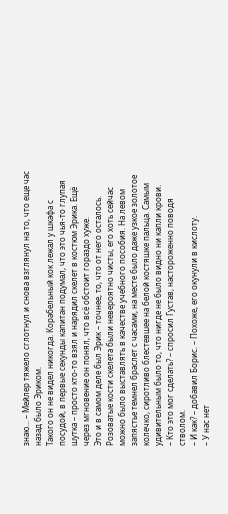знаю… – Мейлер тяжело сглотнул и снова взглянул на то, что еще час назад было Эриком.
Такого он не видел никогда. Корабельный кок лежал у шкафа с посудой, в первые секунды капитан подумал, что это чья-то глупая шутка – просто кто-то взял и нарядил скелет в костюм Эрика. Ещё через мгновение он понял, что всё обстоит гораздо хуже.
Это и в самом деле был Эрик – точнее, то, что от него осталось. Розоватые кости скелета были невероятно чисты, его хоть сейчас можно было выставлять в качестве учебного пособия. На левом запястье темнел браслет с часами, на месте было даже узкое золотое колечко, сиротливо блестевшее на белой костяшке пальца. Самым удивительным было то, что нигде не было видно ни капли крови.
– Кто это мог сделать? – спросил Густав, настороженно поводя стволом.
– И как? – добавил Борис. – Похоже, его окунули в кислоту.
– У нас нет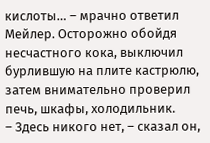кислоты… – мрачно ответил Мейлер. Осторожно обойдя несчастного кока, выключил бурлившую на плите кастрюлю, затем внимательно проверил печь, шкафы, холодильник.
– Здесь никого нет, – сказал он,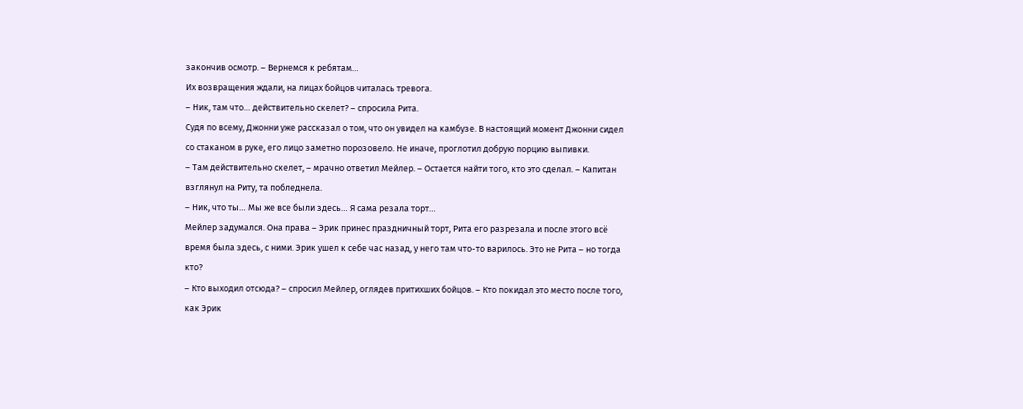закончив осмотр. – Вернемся к ребятам…
Их возвращения ждали, на лицах бойцов читалась тревога.
– Ник, там что… действительно скелет? – спросила Рита.
Судя по всему, Джонни уже рассказал о том, что он увидел на камбузе. В настоящий момент Джонни сидел со стаканом в руке, его лицо заметно порозовело. Не иначе, проглотил добрую порцию выпивки.
– Там действительно скелет, – мрачно ответил Мейлер. – Остается найти того, кто это сделал. – Капитан взглянул на Риту, та побледнела.
– Ник, что ты… Мы же все были здесь… Я сама резала торт…
Мейлер задумался. Она права – Эрик принес праздничный торт, Рита его разрезала и после этого всё время была здесь, с ними. Эрик ушел к себе час назад, у него там что-то варилось. Это не Рита – но тогда кто?
– Кто выходил отсюда? – спросил Мейлер, оглядев притихших бойцов. – Кто покидал это место после того, как Эрик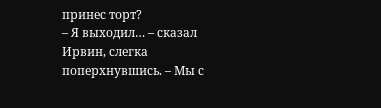принес торт?
– Я выходил… – сказал Ирвин, слегка поперхнувшись. – Мы с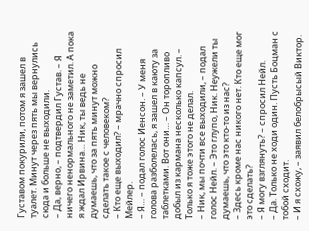Густавом покурили, потом я зашел в туалет. Минут через пять мы вернулись сюда и больше не выходили.
– Да, верно, – подтвердил Густав. – Я ничего ненормального не заметил. А пока я ждал Ирвина… Ник, ты ведь не думаешь, что за пять минут можно сделать такое с человеком?
– Кто еще выходил? – мрачно спросил Мейлер.
– Я… – подал голос Иенсон. – У меня голова разболелась, я зашел в каюту за таблетками. Вот они… – Он торопливо добыл из кармана несколько капсул. – Только я тоже этого не делал.
– Ник, мы почти все выходили, – подал голос Нейл. – Это глупо, Ник. Неужели ты думаешь, что это кто-то из нас?
– Здесь кроме нас никого нет. Кто еще мог это сделать?
– Я могу взглянуть? – спросил Нейл.
– Да. Только не ходи один. Пусть Боцман с тобой сходит.
– И я схожу, – заявил белобрысый Виктор.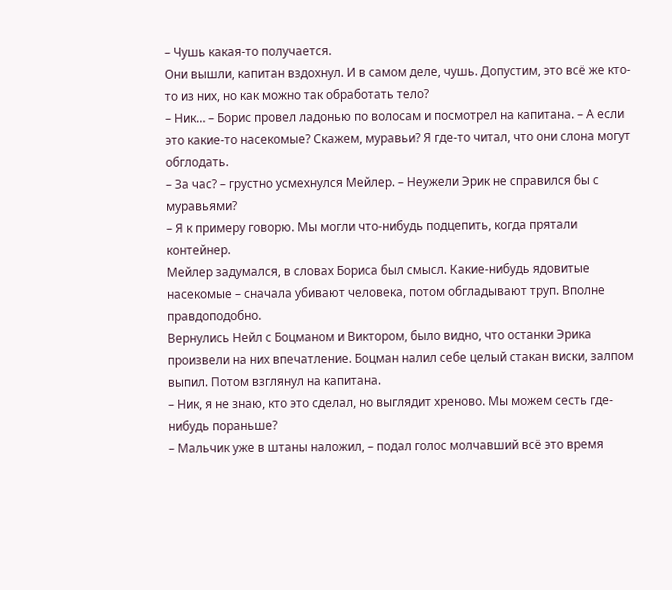– Чушь какая-то получается.
Они вышли, капитан вздохнул. И в самом деле, чушь. Допустим, это всё же кто-то из них, но как можно так обработать тело?
– Ник… – Борис провел ладонью по волосам и посмотрел на капитана. – А если это какие-то насекомые? Скажем, муравьи? Я где-то читал, что они слона могут обглодать.
– За час? – грустно усмехнулся Мейлер. – Неужели Эрик не справился бы с муравьями?
– Я к примеру говорю. Мы могли что-нибудь подцепить, когда прятали контейнер.
Мейлер задумался, в словах Бориса был смысл. Какие-нибудь ядовитые насекомые – сначала убивают человека, потом обгладывают труп. Вполне правдоподобно.
Вернулись Нейл с Боцманом и Виктором, было видно, что останки Эрика произвели на них впечатление. Боцман налил себе целый стакан виски, залпом выпил. Потом взглянул на капитана.
– Ник, я не знаю, кто это сделал, но выглядит хреново. Мы можем сесть где-нибудь пораньше?
– Мальчик уже в штаны наложил, – подал голос молчавший всё это время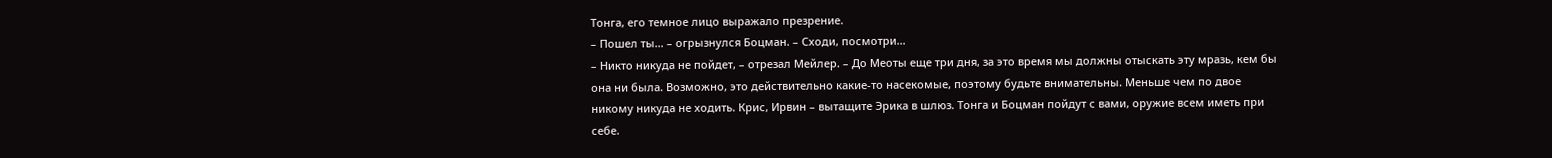Тонга, его темное лицо выражало презрение.
– Пошел ты… – огрызнулся Боцман. – Сходи, посмотри…
– Никто никуда не пойдет, – отрезал Мейлер. – До Меоты еще три дня, за это время мы должны отыскать эту мразь, кем бы она ни была. Возможно, это действительно какие-то насекомые, поэтому будьте внимательны. Меньше чем по двое никому никуда не ходить. Крис, Ирвин – вытащите Эрика в шлюз. Тонга и Боцман пойдут с вами, оружие всем иметь при себе.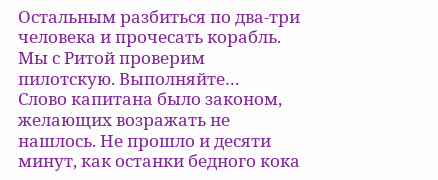Остальным разбиться по два-три человека и прочесать корабль. Мы с Ритой проверим пилотскую. Выполняйте…
Слово капитана было законом, желающих возражать не нашлось. Не прошло и десяти минут, как останки бедного кока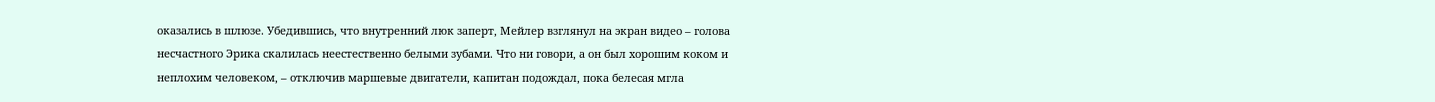оказались в шлюзе. Убедившись, что внутренний люк заперт, Мейлер взглянул на экран видео – голова несчастного Эрика скалилась неестественно белыми зубами. Что ни говори, а он был хорошим коком и неплохим человеком, – отключив маршевые двигатели, капитан подождал, пока белесая мгла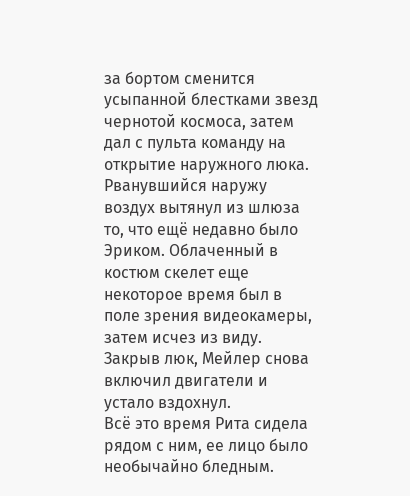за бортом сменится усыпанной блестками звезд чернотой космоса, затем дал с пульта команду на открытие наружного люка. Рванувшийся наружу воздух вытянул из шлюза то, что ещё недавно было Эриком. Облаченный в костюм скелет еще некоторое время был в поле зрения видеокамеры, затем исчез из виду. Закрыв люк, Мейлер снова включил двигатели и устало вздохнул.
Всё это время Рита сидела рядом с ним, ее лицо было необычайно бледным.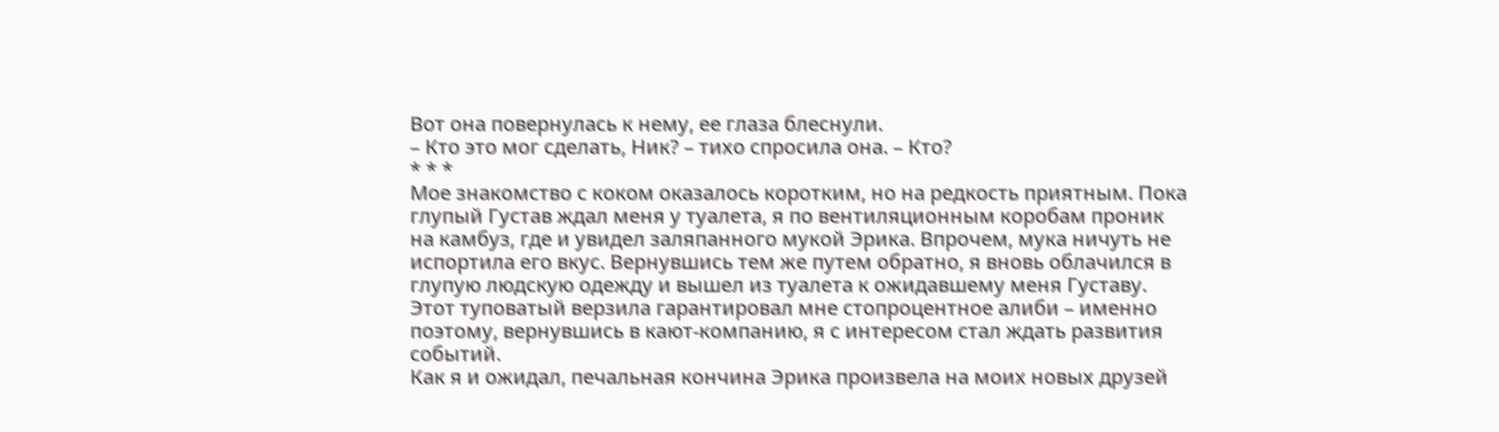Вот она повернулась к нему, ее глаза блеснули.
– Кто это мог сделать, Ник? – тихо спросила она. – Кто?
* * *
Мое знакомство с коком оказалось коротким, но на редкость приятным. Пока глупый Густав ждал меня у туалета, я по вентиляционным коробам проник на камбуз, где и увидел заляпанного мукой Эрика. Впрочем, мука ничуть не испортила его вкус. Вернувшись тем же путем обратно, я вновь облачился в глупую людскую одежду и вышел из туалета к ожидавшему меня Густаву. Этот туповатый верзила гарантировал мне стопроцентное алиби – именно поэтому, вернувшись в кают-компанию, я с интересом стал ждать развития событий.
Как я и ожидал, печальная кончина Эрика произвела на моих новых друзей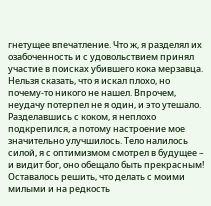гнетущее впечатление. Что ж, я разделял их озабоченность и с удовольствием принял участие в поисках убившего кока мерзавца. Нельзя сказать, что я искал плохо, но почему-то никого не нашел. Впрочем, неудачу потерпел не я один, и это утешало.
Разделавшись с коком, я неплохо подкрепился, а потому настроение мое значительно улучшилось. Тело налилось силой, я с оптимизмом смотрел в будущее – и видит бог, оно обещало быть прекрасным!
Оставалось решить, что делать с моими милыми и на редкость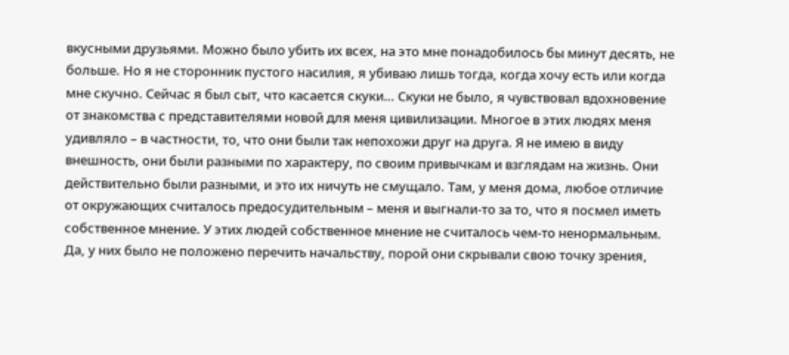вкусными друзьями. Можно было убить их всех, на это мне понадобилось бы минут десять, не больше. Но я не сторонник пустого насилия, я убиваю лишь тогда, когда хочу есть или когда мне скучно. Сейчас я был сыт, что касается скуки… Скуки не было, я чувствовал вдохновение от знакомства с представителями новой для меня цивилизации. Многое в этих людях меня удивляло – в частности, то, что они были так непохожи друг на друга. Я не имею в виду внешность, они были разными по характеру, по своим привычкам и взглядам на жизнь. Они действительно были разными, и это их ничуть не смущало. Там, у меня дома, любое отличие от окружающих считалось предосудительным – меня и выгнали-то за то, что я посмел иметь собственное мнение. У этих людей собственное мнение не считалось чем-то ненормальным. Да, у них было не положено перечить начальству, порой они скрывали свою точку зрения,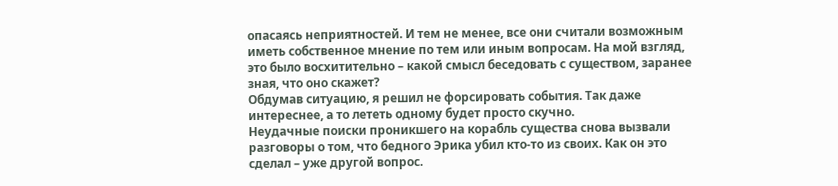опасаясь неприятностей. И тем не менее, все они считали возможным иметь собственное мнение по тем или иным вопросам. На мой взгляд, это было восхитительно – какой смысл беседовать с существом, заранее зная, что оно скажет?
Обдумав ситуацию, я решил не форсировать события. Так даже интереснее, а то лететь одному будет просто скучно.
Неудачные поиски проникшего на корабль существа снова вызвали разговоры о том, что бедного Эрика убил кто-то из своих. Как он это сделал – уже другой вопрос.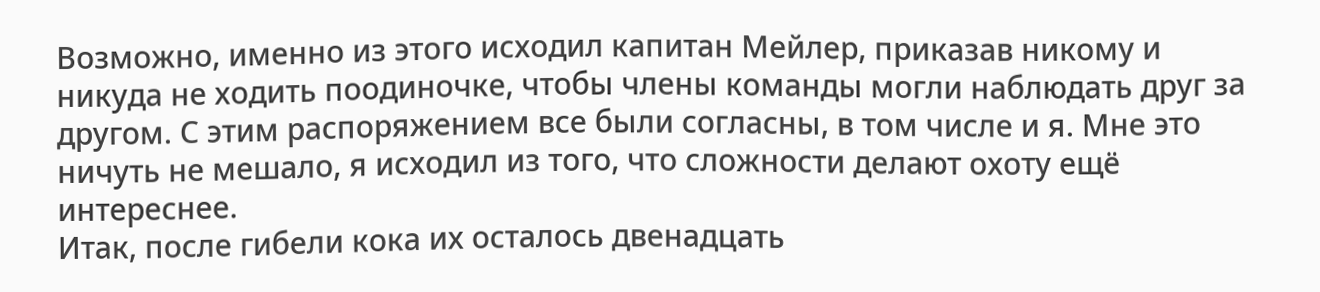Возможно, именно из этого исходил капитан Мейлер, приказав никому и никуда не ходить поодиночке, чтобы члены команды могли наблюдать друг за другом. С этим распоряжением все были согласны, в том числе и я. Мне это ничуть не мешало, я исходил из того, что сложности делают охоту ещё интереснее.
Итак, после гибели кока их осталось двенадцать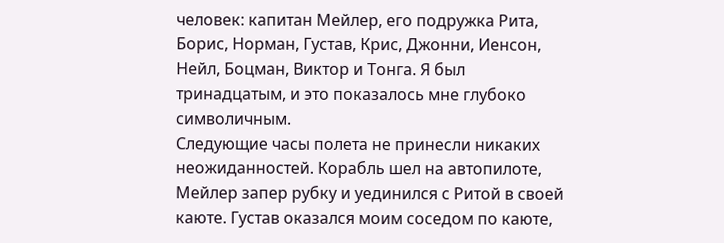человек: капитан Мейлер, его подружка Рита, Борис, Норман, Густав, Крис, Джонни, Иенсон, Нейл, Боцман, Виктор и Тонга. Я был тринадцатым, и это показалось мне глубоко символичным.
Следующие часы полета не принесли никаких неожиданностей. Корабль шел на автопилоте, Мейлер запер рубку и уединился с Ритой в своей каюте. Густав оказался моим соседом по каюте,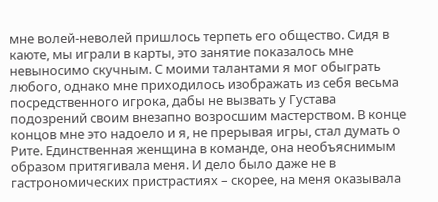мне волей-неволей пришлось терпеть его общество. Сидя в каюте, мы играли в карты, это занятие показалось мне невыносимо скучным. С моими талантами я мог обыграть любого, однако мне приходилось изображать из себя весьма посредственного игрока, дабы не вызвать у Густава подозрений своим внезапно возросшим мастерством. В конце концов мне это надоело и я, не прерывая игры, стал думать о Рите. Единственная женщина в команде, она необъяснимым образом притягивала меня. И дело было даже не в гастрономических пристрастиях – скорее, на меня оказывала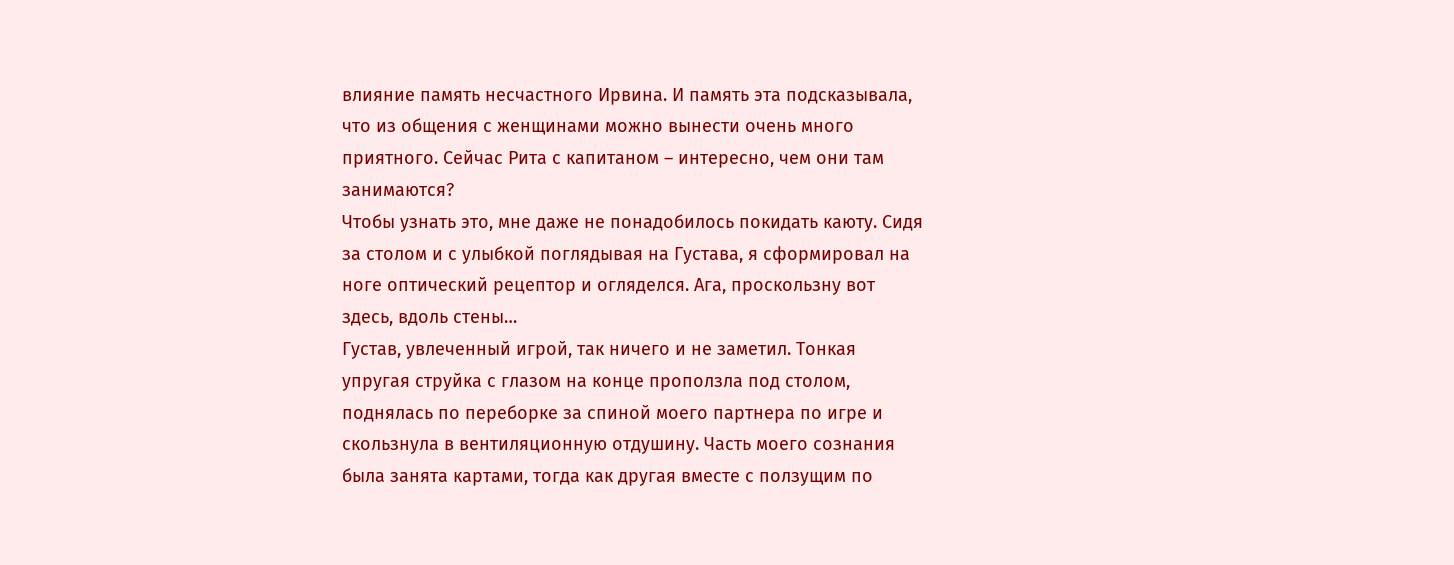влияние память несчастного Ирвина. И память эта подсказывала, что из общения с женщинами можно вынести очень много приятного. Сейчас Рита с капитаном – интересно, чем они там занимаются?
Чтобы узнать это, мне даже не понадобилось покидать каюту. Сидя за столом и с улыбкой поглядывая на Густава, я сформировал на ноге оптический рецептор и огляделся. Ага, проскользну вот здесь, вдоль стены…
Густав, увлеченный игрой, так ничего и не заметил. Тонкая упругая струйка с глазом на конце проползла под столом, поднялась по переборке за спиной моего партнера по игре и скользнула в вентиляционную отдушину. Часть моего сознания была занята картами, тогда как другая вместе с ползущим по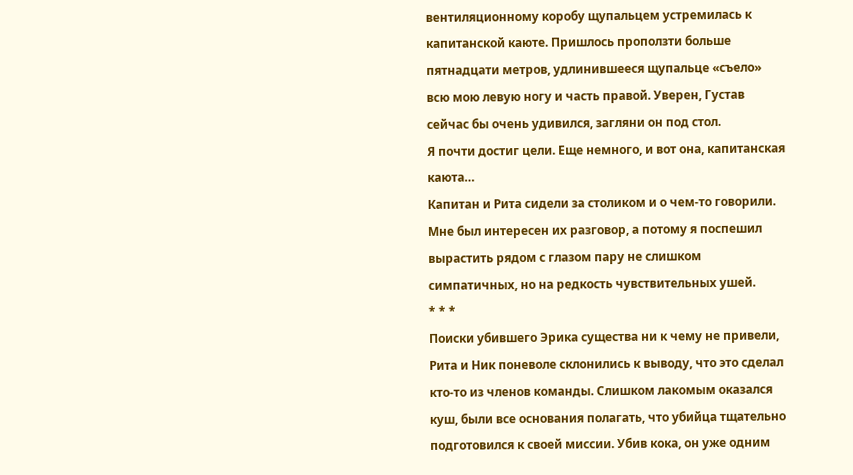вентиляционному коробу щупальцем устремилась к капитанской каюте. Пришлось проползти больше пятнадцати метров, удлинившееся щупальце «съело» всю мою левую ногу и часть правой. Уверен, Густав сейчас бы очень удивился, загляни он под стол.
Я почти достиг цели. Еще немного, и вот она, капитанская каюта…
Капитан и Рита сидели за столиком и о чем-то говорили. Мне был интересен их разговор, а потому я поспешил вырастить рядом с глазом пару не слишком симпатичных, но на редкость чувствительных ушей.
* * *
Поиски убившего Эрика существа ни к чему не привели, Рита и Ник поневоле склонились к выводу, что это сделал кто-то из членов команды. Слишком лакомым оказался куш, были все основания полагать, что убийца тщательно подготовился к своей миссии. Убив кока, он уже одним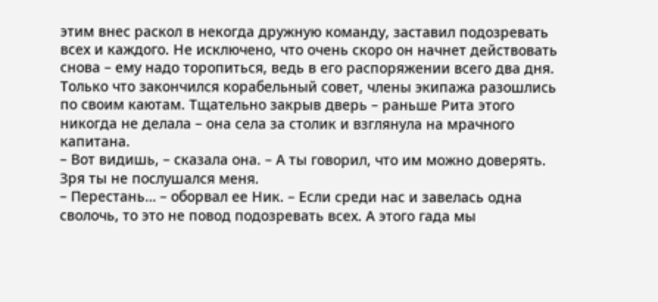этим внес раскол в некогда дружную команду, заставил подозревать всех и каждого. Не исключено, что очень скоро он начнет действовать снова – ему надо торопиться, ведь в его распоряжении всего два дня.
Только что закончился корабельный совет, члены экипажа разошлись по своим каютам. Тщательно закрыв дверь – раньше Рита этого никогда не делала – она села за столик и взглянула на мрачного капитана.
– Вот видишь, – сказала она. – А ты говорил, что им можно доверять. Зря ты не послушался меня.
– Перестань… – оборвал ее Ник. – Если среди нас и завелась одна сволочь, то это не повод подозревать всех. А этого гада мы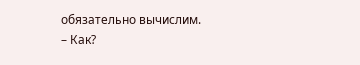обязательно вычислим.
– Как?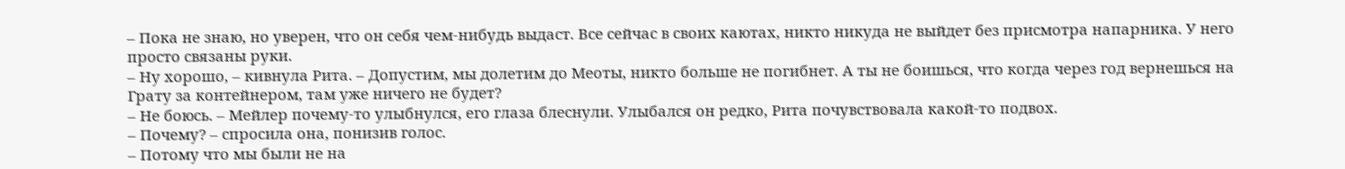– Пока не знаю, но уверен, что он себя чем-нибудь выдаст. Все сейчас в своих каютах, никто никуда не выйдет без присмотра напарника. У него просто связаны руки.
– Ну хорошо, – кивнула Рита. – Допустим, мы долетим до Меоты, никто больше не погибнет. А ты не боишься, что когда через год вернешься на Грату за контейнером, там уже ничего не будет?
– Не боюсь. – Мейлер почему-то улыбнулся, его глаза блеснули. Улыбался он редко, Рита почувствовала какой-то подвох.
– Почему? – спросила она, понизив голос.
– Потому что мы были не на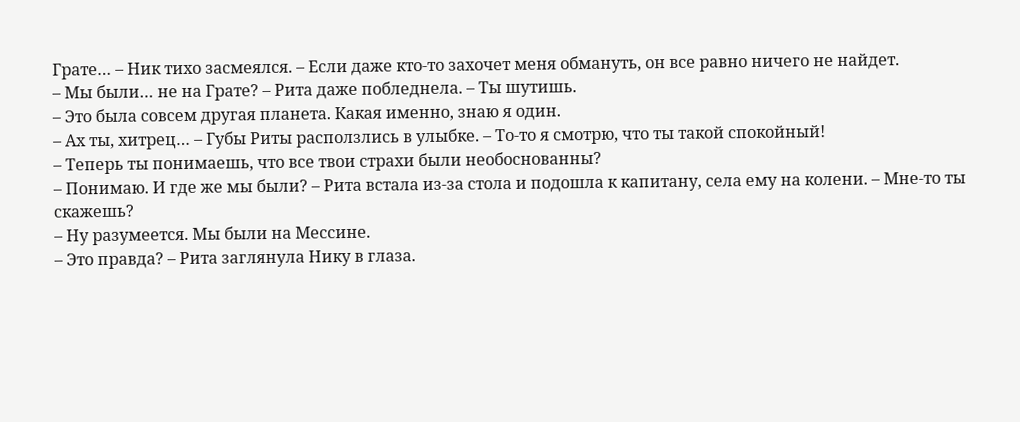Грате… – Ник тихо засмеялся. – Если даже кто-то захочет меня обмануть, он все равно ничего не найдет.
– Мы были… не на Грате? – Рита даже побледнела. – Ты шутишь.
– Это была совсем другая планета. Какая именно, знаю я один.
– Ах ты, хитрец… – Губы Риты расползлись в улыбке. – То-то я смотрю, что ты такой спокойный!
– Теперь ты понимаешь, что все твои страхи были необоснованны?
– Понимаю. И где же мы были? – Рита встала из-за стола и подошла к капитану, села ему на колени. – Мне-то ты скажешь?
– Ну разумеется. Мы были на Мессине.
– Это правда? – Рита заглянула Нику в глаза.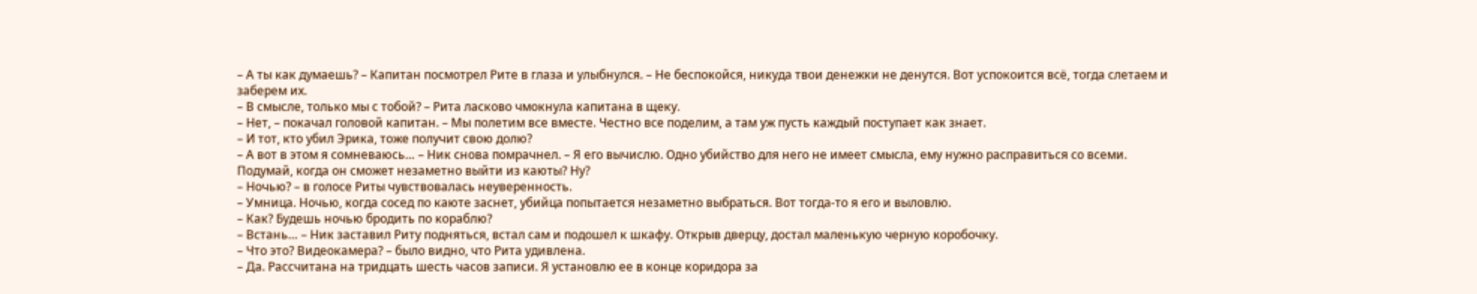– А ты как думаешь? – Капитан посмотрел Рите в глаза и улыбнулся. – Не беспокойся, никуда твои денежки не денутся. Вот успокоится всё, тогда слетаем и заберем их.
– В смысле, только мы с тобой? – Рита ласково чмокнула капитана в щеку.
– Нет, – покачал головой капитан. – Мы полетим все вместе. Честно все поделим, а там уж пусть каждый поступает как знает.
– И тот, кто убил Эрика, тоже получит свою долю?
– А вот в этом я сомневаюсь… – Ник снова помрачнел. – Я его вычислю. Одно убийство для него не имеет смысла, ему нужно расправиться со всеми. Подумай, когда он сможет незаметно выйти из каюты? Ну?
– Ночью? – в голосе Риты чувствовалась неуверенность.
– Умница. Ночью, когда сосед по каюте заснет, убийца попытается незаметно выбраться. Вот тогда-то я его и выловлю.
– Как? Будешь ночью бродить по кораблю?
– Встань… – Ник заставил Риту подняться, встал сам и подошел к шкафу. Открыв дверцу, достал маленькую черную коробочку.
– Что это? Видеокамера? – было видно, что Рита удивлена.
– Да. Рассчитана на тридцать шесть часов записи. Я установлю ее в конце коридора за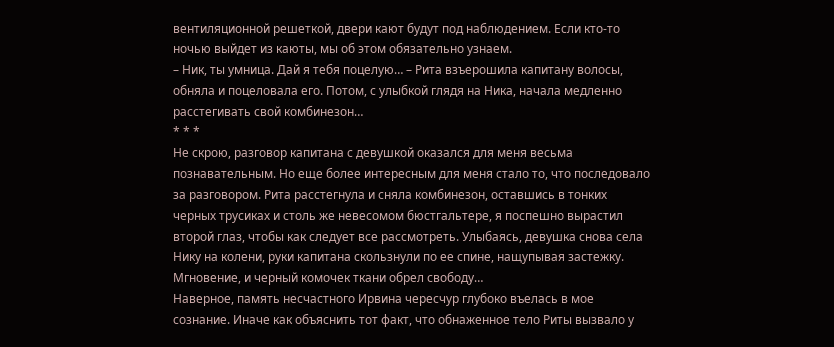вентиляционной решеткой, двери кают будут под наблюдением. Если кто-то ночью выйдет из каюты, мы об этом обязательно узнаем.
– Ник, ты умница. Дай я тебя поцелую… – Рита взъерошила капитану волосы, обняла и поцеловала его. Потом, с улыбкой глядя на Ника, начала медленно расстегивать свой комбинезон…
* * *
Не скрою, разговор капитана с девушкой оказался для меня весьма познавательным. Но еще более интересным для меня стало то, что последовало за разговором. Рита расстегнула и сняла комбинезон, оставшись в тонких черных трусиках и столь же невесомом бюстгальтере, я поспешно вырастил второй глаз, чтобы как следует все рассмотреть. Улыбаясь, девушка снова села Нику на колени, руки капитана скользнули по ее спине, нащупывая застежку. Мгновение, и черный комочек ткани обрел свободу…
Наверное, память несчастного Ирвина чересчур глубоко въелась в мое сознание. Иначе как объяснить тот факт, что обнаженное тело Риты вызвало у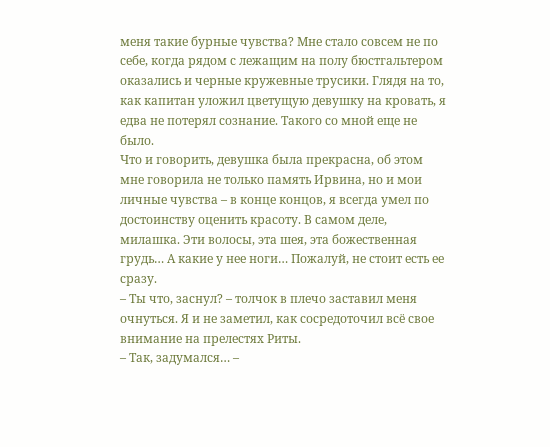меня такие бурные чувства? Мне стало совсем не по себе, когда рядом с лежащим на полу бюстгальтером оказались и черные кружевные трусики. Глядя на то, как капитан уложил цветущую девушку на кровать, я едва не потерял сознание. Такого со мной еще не было.
Что и говорить, девушка была прекрасна, об этом мне говорила не только память Ирвина, но и мои личные чувства – в конце концов, я всегда умел по достоинству оценить красоту. В самом деле, милашка. Эти волосы, эта шея, эта божественная грудь… А какие у нее ноги… Пожалуй, не стоит есть ее сразу.
– Ты что, заснул? – толчок в плечо заставил меня очнуться. Я и не заметил, как сосредоточил всё свое внимание на прелестях Риты.
– Так, задумался… –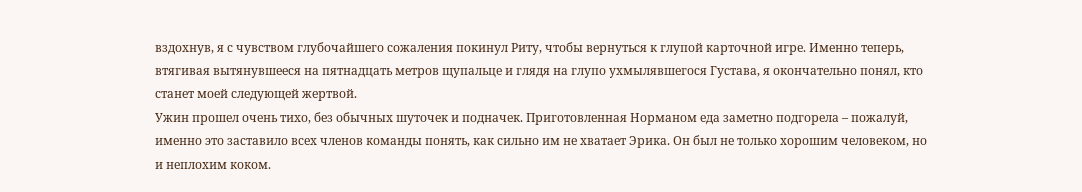вздохнув, я с чувством глубочайшего сожаления покинул Риту, чтобы вернуться к глупой карточной игре. Именно теперь, втягивая вытянувшееся на пятнадцать метров щупальце и глядя на глупо ухмылявшегося Густава, я окончательно понял, кто станет моей следующей жертвой.
Ужин прошел очень тихо, без обычных шуточек и подначек. Приготовленная Норманом еда заметно подгорела – пожалуй, именно это заставило всех членов команды понять, как сильно им не хватает Эрика. Он был не только хорошим человеком, но и неплохим коком.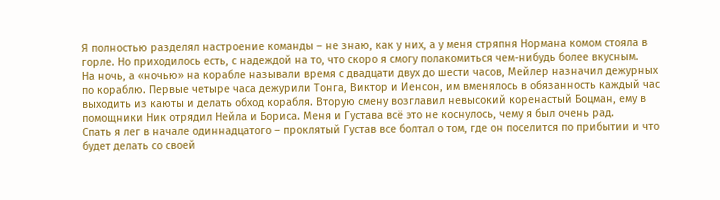Я полностью разделял настроение команды – не знаю, как у них, а у меня стряпня Нормана комом стояла в горле. Но приходилось есть, с надеждой на то, что скоро я смогу полакомиться чем-нибудь более вкусным.
На ночь, а «ночью» на корабле называли время с двадцати двух до шести часов, Мейлер назначил дежурных по кораблю. Первые четыре часа дежурили Тонга, Виктор и Иенсон, им вменялось в обязанность каждый час выходить из каюты и делать обход корабля. Вторую смену возглавил невысокий коренастый Боцман, ему в помощники Ник отрядил Нейла и Бориса. Меня и Густава всё это не коснулось, чему я был очень рад.
Спать я лег в начале одиннадцатого – проклятый Густав все болтал о том, где он поселится по прибытии и что будет делать со своей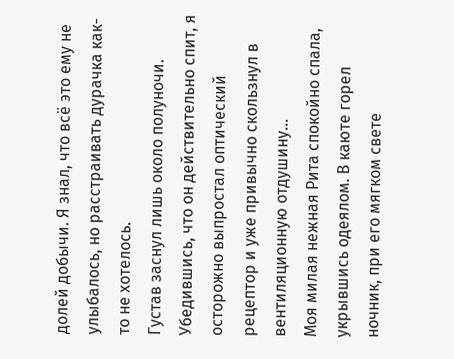долей добычи. Я знал, что всё это ему не улыбалось, но расстраивать дурачка как-то не хотелось.
Густав заснул лишь около полуночи. Убедившись, что он действительно спит, я осторожно выпростал оптический рецептор и уже привычно скользнул в вентиляционную отдушину…
Моя милая нежная Рита спокойно спала, укрывшись одеялом. В каюте горел ночник, при его мягком свете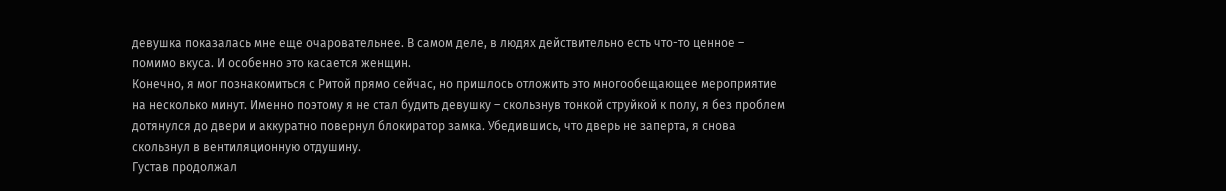девушка показалась мне еще очаровательнее. В самом деле, в людях действительно есть что-то ценное – помимо вкуса. И особенно это касается женщин.
Конечно, я мог познакомиться с Ритой прямо сейчас, но пришлось отложить это многообещающее мероприятие на несколько минут. Именно поэтому я не стал будить девушку – скользнув тонкой струйкой к полу, я без проблем дотянулся до двери и аккуратно повернул блокиратор замка. Убедившись, что дверь не заперта, я снова скользнул в вентиляционную отдушину.
Густав продолжал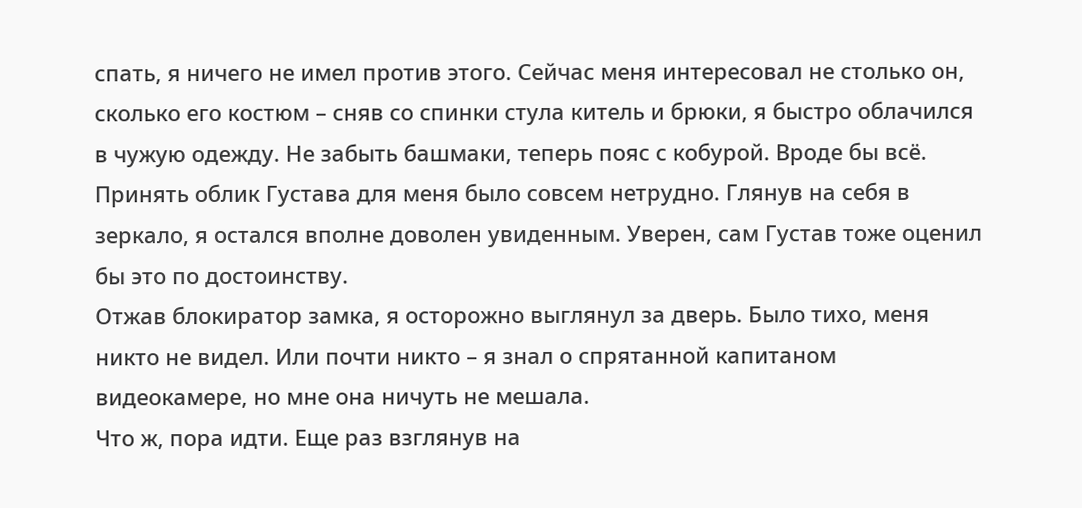спать, я ничего не имел против этого. Сейчас меня интересовал не столько он, сколько его костюм – сняв со спинки стула китель и брюки, я быстро облачился в чужую одежду. Не забыть башмаки, теперь пояс с кобурой. Вроде бы всё.
Принять облик Густава для меня было совсем нетрудно. Глянув на себя в зеркало, я остался вполне доволен увиденным. Уверен, сам Густав тоже оценил бы это по достоинству.
Отжав блокиратор замка, я осторожно выглянул за дверь. Было тихо, меня никто не видел. Или почти никто – я знал о спрятанной капитаном видеокамере, но мне она ничуть не мешала.
Что ж, пора идти. Еще раз взглянув на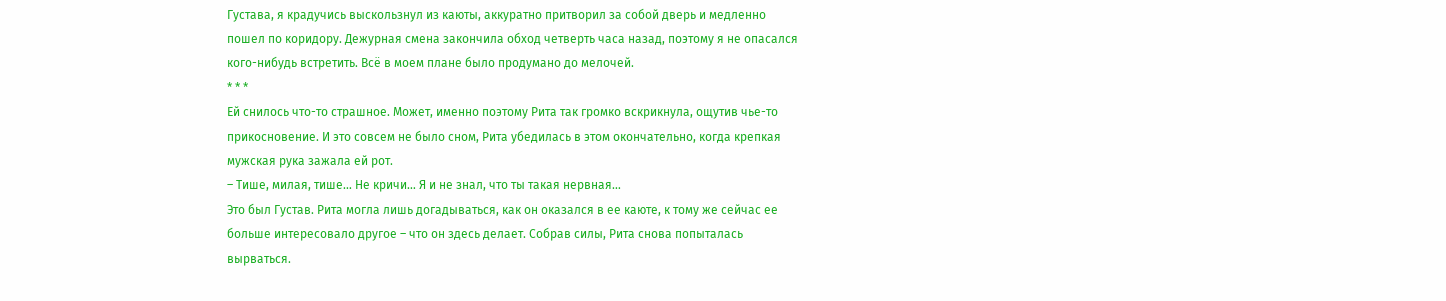Густава, я крадучись выскользнул из каюты, аккуратно притворил за собой дверь и медленно пошел по коридору. Дежурная смена закончила обход четверть часа назад, поэтому я не опасался кого-нибудь встретить. Всё в моем плане было продумано до мелочей.
* * *
Ей снилось что-то страшное. Может, именно поэтому Рита так громко вскрикнула, ощутив чье-то прикосновение. И это совсем не было сном, Рита убедилась в этом окончательно, когда крепкая мужская рука зажала ей рот.
– Тише, милая, тише… Не кричи… Я и не знал, что ты такая нервная…
Это был Густав. Рита могла лишь догадываться, как он оказался в ее каюте, к тому же сейчас ее больше интересовало другое – что он здесь делает. Собрав силы, Рита снова попыталась вырваться.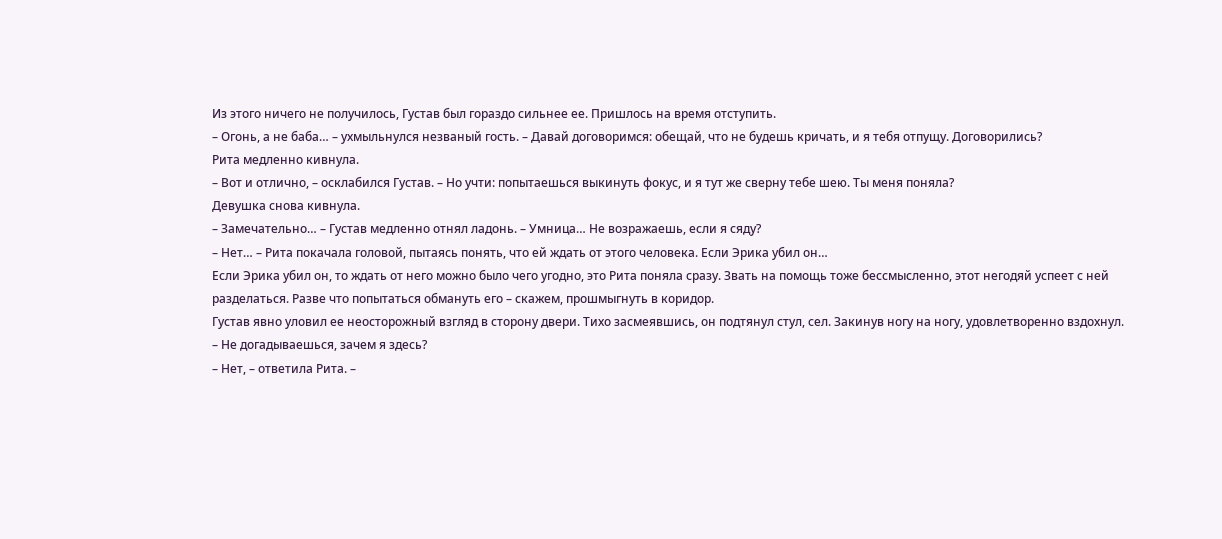Из этого ничего не получилось, Густав был гораздо сильнее ее. Пришлось на время отступить.
– Огонь, а не баба… – ухмыльнулся незваный гость. – Давай договоримся: обещай, что не будешь кричать, и я тебя отпущу. Договорились?
Рита медленно кивнула.
– Вот и отлично, – осклабился Густав. – Но учти: попытаешься выкинуть фокус, и я тут же сверну тебе шею. Ты меня поняла?
Девушка снова кивнула.
– Замечательно… – Густав медленно отнял ладонь. – Умница… Не возражаешь, если я сяду?
– Нет… – Рита покачала головой, пытаясь понять, что ей ждать от этого человека. Если Эрика убил он…
Если Эрика убил он, то ждать от него можно было чего угодно, это Рита поняла сразу. Звать на помощь тоже бессмысленно, этот негодяй успеет с ней разделаться. Разве что попытаться обмануть его – скажем, прошмыгнуть в коридор.
Густав явно уловил ее неосторожный взгляд в сторону двери. Тихо засмеявшись, он подтянул стул, сел. Закинув ногу на ногу, удовлетворенно вздохнул.
– Не догадываешься, зачем я здесь?
– Нет, – ответила Рита. –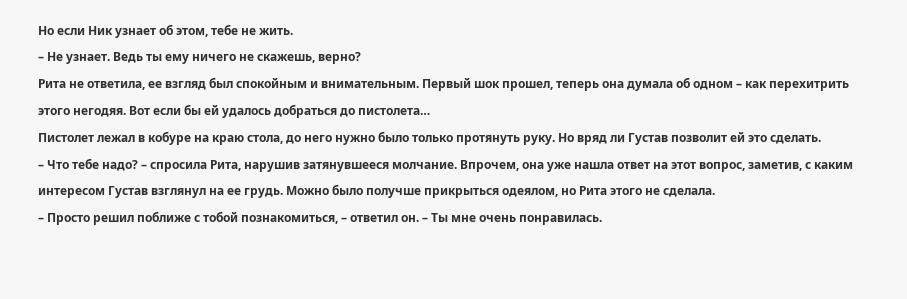Но если Ник узнает об этом, тебе не жить.
– Не узнает. Ведь ты ему ничего не скажешь, верно?
Рита не ответила, ее взгляд был спокойным и внимательным. Первый шок прошел, теперь она думала об одном – как перехитрить этого негодяя. Вот если бы ей удалось добраться до пистолета…
Пистолет лежал в кобуре на краю стола, до него нужно было только протянуть руку. Но вряд ли Густав позволит ей это сделать.
– Что тебе надо? – спросила Рита, нарушив затянувшееся молчание. Впрочем, она уже нашла ответ на этот вопрос, заметив, с каким интересом Густав взглянул на ее грудь. Можно было получше прикрыться одеялом, но Рита этого не сделала.
– Просто решил поближе с тобой познакомиться, – ответил он. – Ты мне очень понравилась.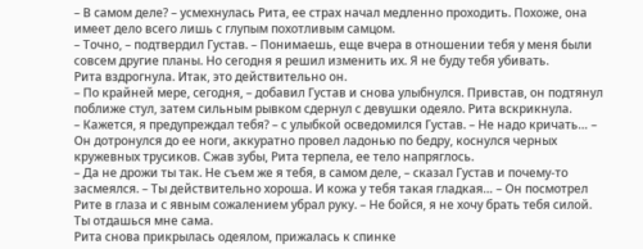– В самом деле? – усмехнулась Рита, ее страх начал медленно проходить. Похоже, она имеет дело всего лишь с глупым похотливым самцом.
– Точно, – подтвердил Густав. – Понимаешь, еще вчера в отношении тебя у меня были совсем другие планы. Но сегодня я решил изменить их. Я не буду тебя убивать.
Рита вздрогнула. Итак, это действительно он.
– По крайней мере, сегодня, – добавил Густав и снова улыбнулся. Привстав, он подтянул поближе стул, затем сильным рывком сдернул с девушки одеяло. Рита вскрикнула.
– Кажется, я предупреждал тебя? – с улыбкой осведомился Густав. – Не надо кричать… – Он дотронулся до ее ноги, аккуратно провел ладонью по бедру, коснулся черных кружевных трусиков. Сжав зубы, Рита терпела, ее тело напряглось.
– Да не дрожи ты так. Не съем же я тебя, в самом деле, – сказал Густав и почему-то засмеялся. – Ты действительно хороша. И кожа у тебя такая гладкая… – Он посмотрел Рите в глаза и с явным сожалением убрал руку. – Не бойся, я не хочу брать тебя силой. Ты отдашься мне сама.
Рита снова прикрылась одеялом, прижалась к спинке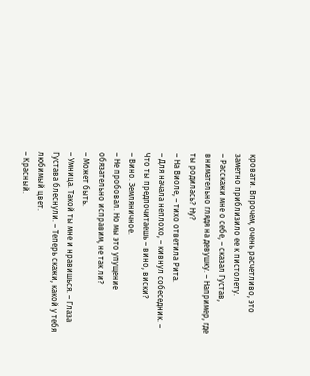кровати. Впрочем, очень расчетливо, это заметно приблизило ее к пистолету.
– Расскажи мне о себе, – сказал Густав, внимательно глядя на девушку. – Например, где ты родилась? Ну?
– На Виоле, – тихо ответила Рита.
– Для начала неплохо, – кивнул собеседник. – Что ты предпочитаешь – вино, виски?
– Вино. Земляничное.
– Не пробовал. Но мы это упущение обязательно исправим, не так ли?
– Может быть.
– Умница. Такой ты мне и нравишься. – Глаза Густава блеснули. – Теперь скажи, какой у тебя любимый цвет.
– Красный.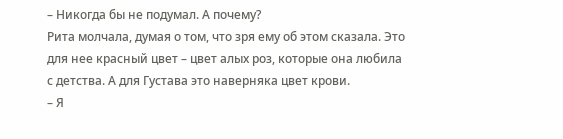– Никогда бы не подумал. А почему?
Рита молчала, думая о том, что зря ему об этом сказала. Это для нее красный цвет – цвет алых роз, которые она любила с детства. А для Густава это наверняка цвет крови.
– Я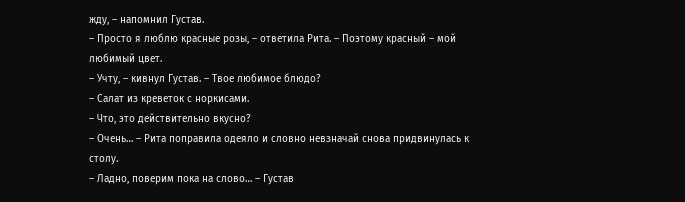жду, – напомнил Густав.
– Просто я люблю красные розы, – ответила Рита. – Поэтому красный – мой любимый цвет.
– Учту, – кивнул Густав. – Твое любимое блюдо?
– Салат из креветок с норкисами.
– Что, это действительно вкусно?
– Очень… – Рита поправила одеяло и словно невзначай снова придвинулась к столу.
– Ладно, поверим пока на слово… – Густав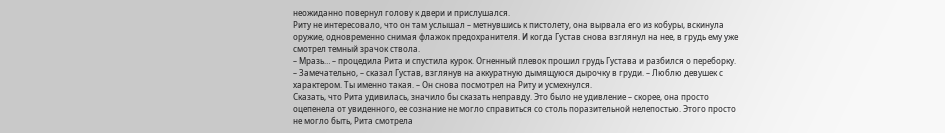неожиданно повернул голову к двери и прислушался.
Риту не интересовало, что он там услышал – метнувшись к пистолету, она вырвала его из кобуры, вскинула оружие, одновременно снимая флажок предохранителя. И когда Густав снова взглянул на нее, в грудь ему уже смотрел темный зрачок ствола.
– Мразь… – процедила Рита и спустила курок. Огненный плевок прошил грудь Густава и разбился о переборку.
– Замечательно, – сказал Густав, взглянув на аккуратную дымящуюся дырочку в груди. – Люблю девушек с характером. Ты именно такая. – Он снова посмотрел на Риту и усмехнулся.
Сказать, что Рита удивилась, значило бы сказать неправду. Это было не удивление – скорее, она просто оцепенела от увиденного, ее сознание не могло справиться со столь поразительной нелепостью. Этого просто не могло быть, Рита смотрела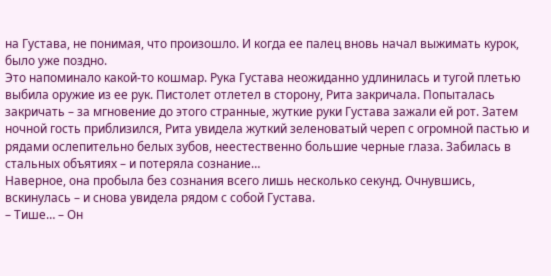на Густава, не понимая, что произошло. И когда ее палец вновь начал выжимать курок, было уже поздно.
Это напоминало какой-то кошмар. Рука Густава неожиданно удлинилась и тугой плетью выбила оружие из ее рук. Пистолет отлетел в сторону, Рита закричала. Попыталась закричать – за мгновение до этого странные, жуткие руки Густава зажали ей рот. Затем ночной гость приблизился, Рита увидела жуткий зеленоватый череп с огромной пастью и рядами ослепительно белых зубов, неестественно большие черные глаза. Забилась в стальных объятиях – и потеряла сознание…
Наверное, она пробыла без сознания всего лишь несколько секунд. Очнувшись, вскинулась – и снова увидела рядом с собой Густава.
– Тише… – Он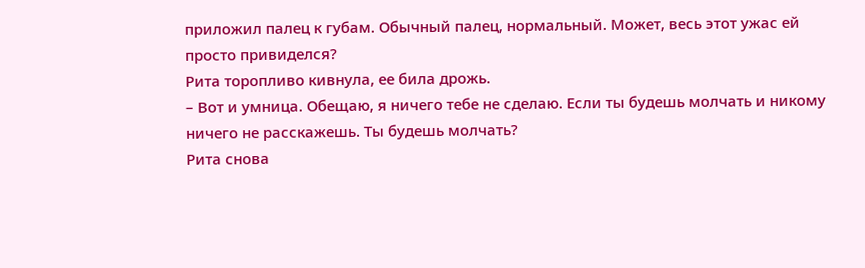приложил палец к губам. Обычный палец, нормальный. Может, весь этот ужас ей просто привиделся?
Рита торопливо кивнула, ее била дрожь.
– Вот и умница. Обещаю, я ничего тебе не сделаю. Если ты будешь молчать и никому ничего не расскажешь. Ты будешь молчать?
Рита снова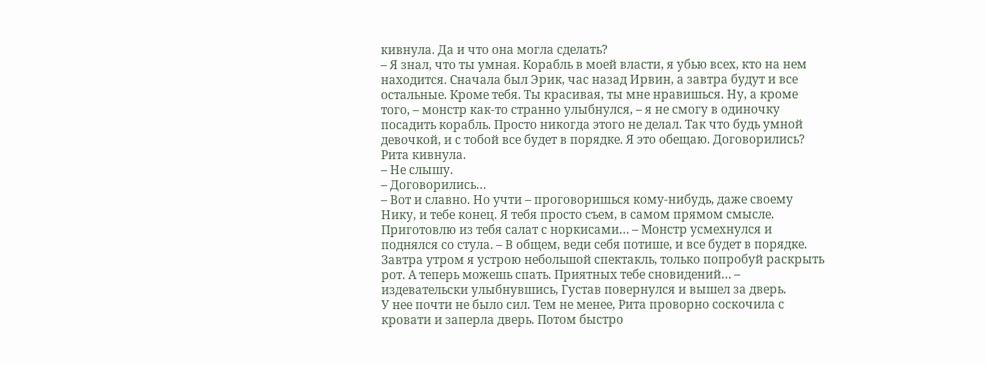кивнула. Да и что она могла сделать?
– Я знал, что ты умная. Корабль в моей власти, я убью всех, кто на нем находится. Сначала был Эрик, час назад Ирвин, а завтра будут и все остальные. Кроме тебя. Ты красивая, ты мне нравишься. Ну, а кроме того, – монстр как-то странно улыбнулся, – я не смогу в одиночку посадить корабль. Просто никогда этого не делал. Так что будь умной девочкой, и с тобой все будет в порядке. Я это обещаю. Договорились?
Рита кивнула.
– Не слышу.
– Договорились…
– Вот и славно. Но учти – проговоришься кому-нибудь, даже своему Нику, и тебе конец. Я тебя просто съем, в самом прямом смысле. Приготовлю из тебя салат с норкисами… – Монстр усмехнулся и поднялся со стула. – В общем, веди себя потише, и все будет в порядке. Завтра утром я устрою небольшой спектакль, только попробуй раскрыть рот. А теперь можешь спать. Приятных тебе сновидений… – издевательски улыбнувшись, Густав повернулся и вышел за дверь.
У нее почти не было сил. Тем не менее, Рита проворно соскочила с кровати и заперла дверь. Потом быстро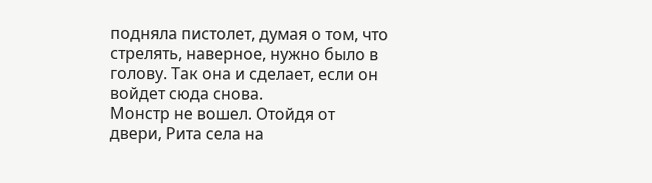подняла пистолет, думая о том, что стрелять, наверное, нужно было в голову. Так она и сделает, если он войдет сюда снова.
Монстр не вошел. Отойдя от двери, Рита села на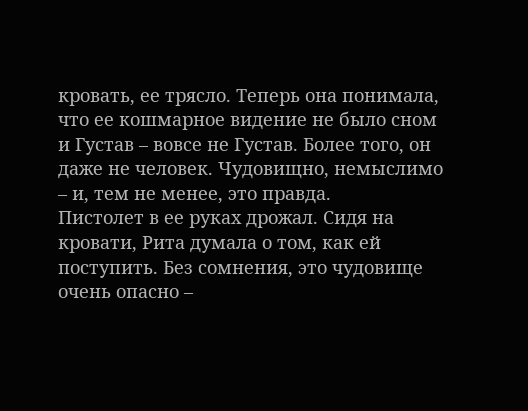кровать, ее трясло. Теперь она понимала, что ее кошмарное видение не было сном и Густав – вовсе не Густав. Более того, он даже не человек. Чудовищно, немыслимо – и, тем не менее, это правда.
Пистолет в ее руках дрожал. Сидя на кровати, Рита думала о том, как ей поступить. Без сомнения, это чудовище очень опасно –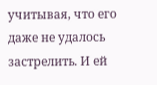учитывая, что его даже не удалось застрелить. И ей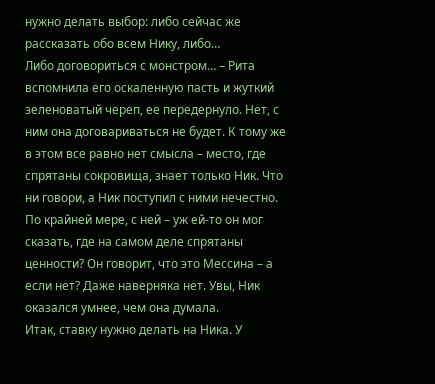нужно делать выбор: либо сейчас же рассказать обо всем Нику, либо…
Либо договориться с монстром… – Рита вспомнила его оскаленную пасть и жуткий зеленоватый череп, ее передернуло. Нет, с ним она договариваться не будет. К тому же в этом все равно нет смысла – место, где спрятаны сокровища, знает только Ник. Что ни говори, а Ник поступил с ними нечестно. По крайней мере, с ней – уж ей-то он мог сказать, где на самом деле спрятаны ценности? Он говорит, что это Мессина – а если нет? Даже наверняка нет. Увы, Ник оказался умнее, чем она думала.
Итак, ставку нужно делать на Ника. У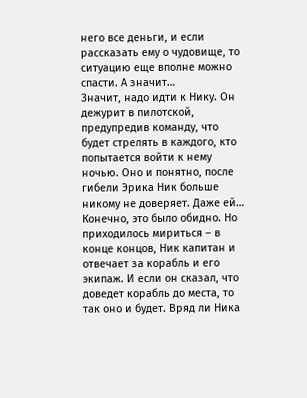него все деньги, и если рассказать ему о чудовище, то ситуацию еще вполне можно спасти. А значит…
Значит, надо идти к Нику. Он дежурит в пилотской, предупредив команду, что будет стрелять в каждого, кто попытается войти к нему ночью. Оно и понятно, после гибели Эрика Ник больше никому не доверяет. Даже ей…
Конечно, это было обидно. Но приходилось мириться – в конце концов, Ник капитан и отвечает за корабль и его экипаж. И если он сказал, что доведет корабль до места, то так оно и будет. Вряд ли Ника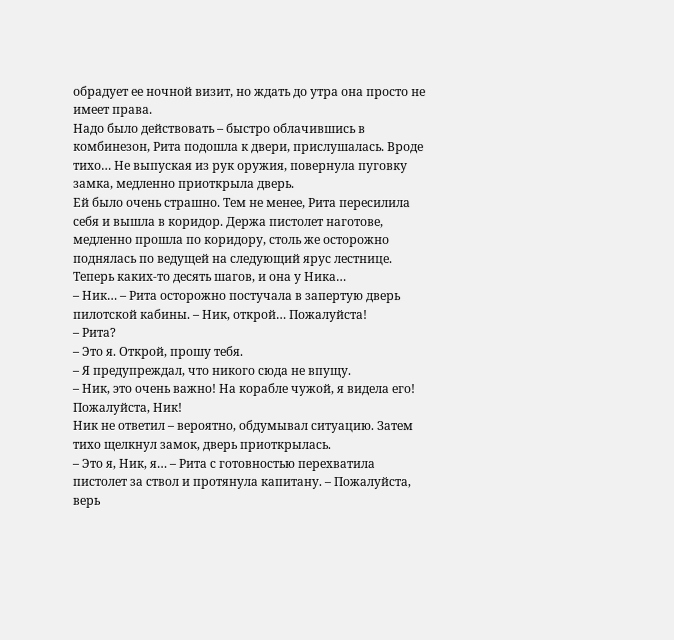обрадует ее ночной визит, но ждать до утра она просто не имеет права.
Надо было действовать – быстро облачившись в комбинезон, Рита подошла к двери, прислушалась. Вроде тихо… Не выпуская из рук оружия, повернула пуговку замка, медленно приоткрыла дверь.
Ей было очень страшно. Тем не менее, Рита пересилила себя и вышла в коридор. Держа пистолет наготове, медленно прошла по коридору, столь же осторожно поднялась по ведущей на следующий ярус лестнице. Теперь каких-то десять шагов, и она у Ника…
– Ник… – Рита осторожно постучала в запертую дверь пилотской кабины. – Ник, открой… Пожалуйста!
– Рита?
– Это я. Открой, прошу тебя.
– Я предупреждал, что никого сюда не впущу.
– Ник, это очень важно! На корабле чужой, я видела его! Пожалуйста, Ник!
Ник не ответил – вероятно, обдумывал ситуацию. Затем тихо щелкнул замок, дверь приоткрылась.
– Это я, Ник, я… – Рита с готовностью перехватила пистолет за ствол и протянула капитану. – Пожалуйста, верь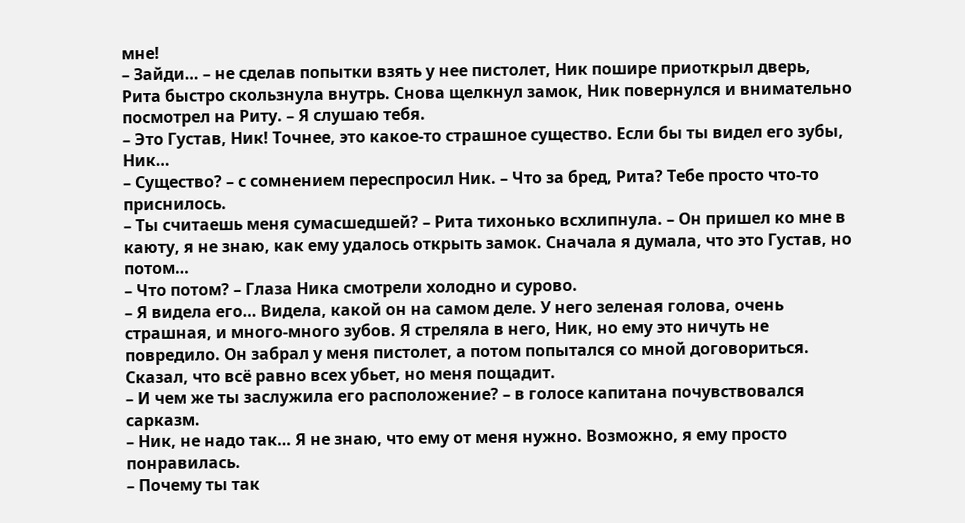мне!
– Зайди… – не сделав попытки взять у нее пистолет, Ник пошире приоткрыл дверь, Рита быстро скользнула внутрь. Снова щелкнул замок, Ник повернулся и внимательно посмотрел на Риту. – Я слушаю тебя.
– Это Густав, Ник! Точнее, это какое-то страшное существо. Если бы ты видел его зубы, Ник…
– Существо? – с сомнением переспросил Ник. – Что за бред, Рита? Тебе просто что-то приснилось.
– Ты считаешь меня сумасшедшей? – Рита тихонько всхлипнула. – Он пришел ко мне в каюту, я не знаю, как ему удалось открыть замок. Сначала я думала, что это Густав, но потом…
– Что потом? – Глаза Ника смотрели холодно и сурово.
– Я видела его… Видела, какой он на самом деле. У него зеленая голова, очень страшная, и много-много зубов. Я стреляла в него, Ник, но ему это ничуть не повредило. Он забрал у меня пистолет, а потом попытался со мной договориться. Сказал, что всё равно всех убьет, но меня пощадит.
– И чем же ты заслужила его расположение? – в голосе капитана почувствовался сарказм.
– Ник, не надо так… Я не знаю, что ему от меня нужно. Возможно, я ему просто понравилась.
– Почему ты так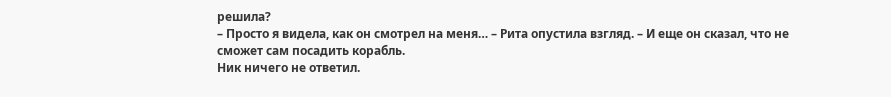решила?
– Просто я видела, как он смотрел на меня… – Рита опустила взгляд. – И еще он сказал, что не сможет сам посадить корабль.
Ник ничего не ответил.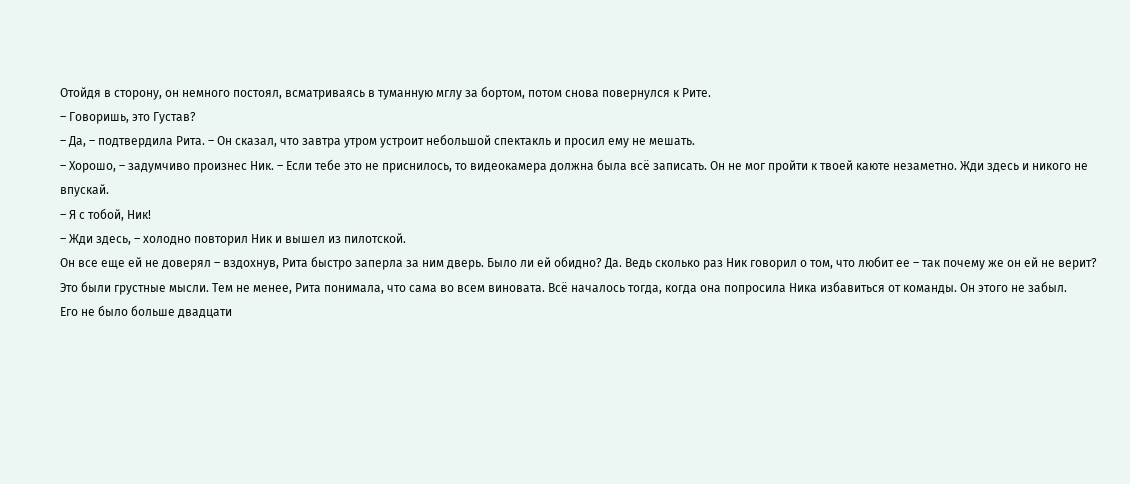Отойдя в сторону, он немного постоял, всматриваясь в туманную мглу за бортом, потом снова повернулся к Рите.
– Говоришь, это Густав?
– Да, – подтвердила Рита. – Он сказал, что завтра утром устроит небольшой спектакль и просил ему не мешать.
– Хорошо, – задумчиво произнес Ник. – Если тебе это не приснилось, то видеокамера должна была всё записать. Он не мог пройти к твоей каюте незаметно. Жди здесь и никого не впускай.
– Я с тобой, Ник!
– Жди здесь, – холодно повторил Ник и вышел из пилотской.
Он все еще ей не доверял – вздохнув, Рита быстро заперла за ним дверь. Было ли ей обидно? Да. Ведь сколько раз Ник говорил о том, что любит ее – так почему же он ей не верит?
Это были грустные мысли. Тем не менее, Рита понимала, что сама во всем виновата. Всё началось тогда, когда она попросила Ника избавиться от команды. Он этого не забыл.
Его не было больше двадцати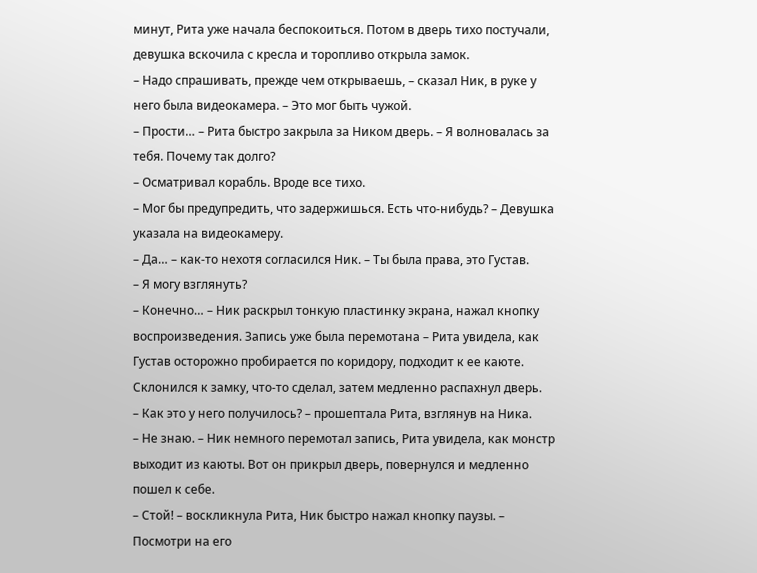минут, Рита уже начала беспокоиться. Потом в дверь тихо постучали, девушка вскочила с кресла и торопливо открыла замок.
– Надо спрашивать, прежде чем открываешь, – сказал Ник, в руке у него была видеокамера. – Это мог быть чужой.
– Прости… – Рита быстро закрыла за Ником дверь. – Я волновалась за тебя. Почему так долго?
– Осматривал корабль. Вроде все тихо.
– Мог бы предупредить, что задержишься. Есть что-нибудь? – Девушка указала на видеокамеру.
– Да… – как-то нехотя согласился Ник. – Ты была права, это Густав.
– Я могу взглянуть?
– Конечно… – Ник раскрыл тонкую пластинку экрана, нажал кнопку воспроизведения. Запись уже была перемотана – Рита увидела, как Густав осторожно пробирается по коридору, подходит к ее каюте. Склонился к замку, что-то сделал, затем медленно распахнул дверь.
– Как это у него получилось? – прошептала Рита, взглянув на Ника.
– Не знаю. – Ник немного перемотал запись, Рита увидела, как монстр выходит из каюты. Вот он прикрыл дверь, повернулся и медленно пошел к себе.
– Стой! – воскликнула Рита, Ник быстро нажал кнопку паузы. – Посмотри на его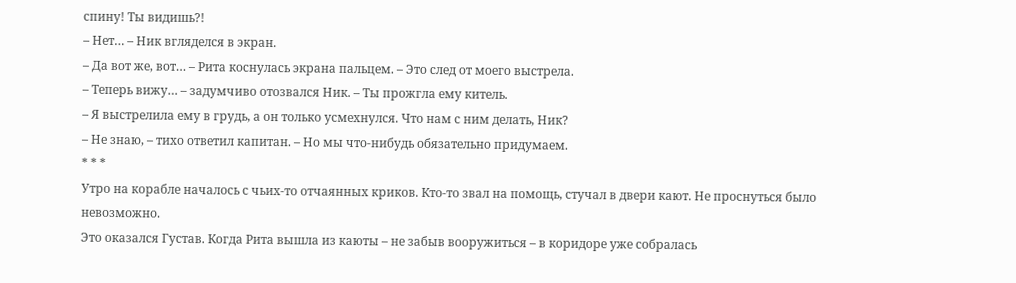спину! Ты видишь?!
– Нет… – Ник вгляделся в экран.
– Да вот же, вот… – Рита коснулась экрана пальцем. – Это след от моего выстрела.
– Теперь вижу… – задумчиво отозвался Ник. – Ты прожгла ему китель.
– Я выстрелила ему в грудь, а он только усмехнулся. Что нам с ним делать, Ник?
– Не знаю, – тихо ответил капитан. – Но мы что-нибудь обязательно придумаем.
* * *
Утро на корабле началось с чьих-то отчаянных криков. Кто-то звал на помощь, стучал в двери кают. Не проснуться было невозможно.
Это оказался Густав. Когда Рита вышла из каюты – не забыв вооружиться – в коридоре уже собралась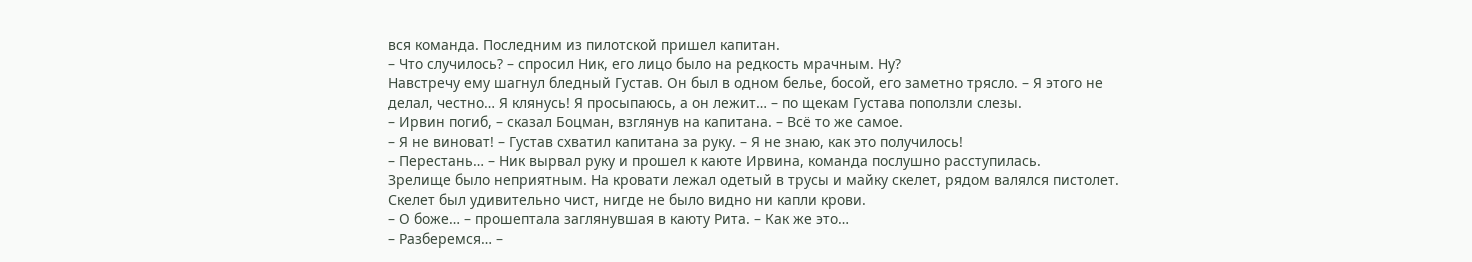вся команда. Последним из пилотской пришел капитан.
– Что случилось? – спросил Ник, его лицо было на редкость мрачным. Ну?
Навстречу ему шагнул бледный Густав. Он был в одном белье, босой, его заметно трясло. – Я этого не делал, честно… Я клянусь! Я просыпаюсь, а он лежит… – по щекам Густава поползли слезы.
– Ирвин погиб, – сказал Боцман, взглянув на капитана. – Всё то же самое.
– Я не виноват! – Густав схватил капитана за руку. – Я не знаю, как это получилось!
– Перестань… – Ник вырвал руку и прошел к каюте Ирвина, команда послушно расступилась.
Зрелище было неприятным. На кровати лежал одетый в трусы и майку скелет, рядом валялся пистолет. Скелет был удивительно чист, нигде не было видно ни капли крови.
– О боже… – прошептала заглянувшая в каюту Рита. – Как же это…
– Разберемся… –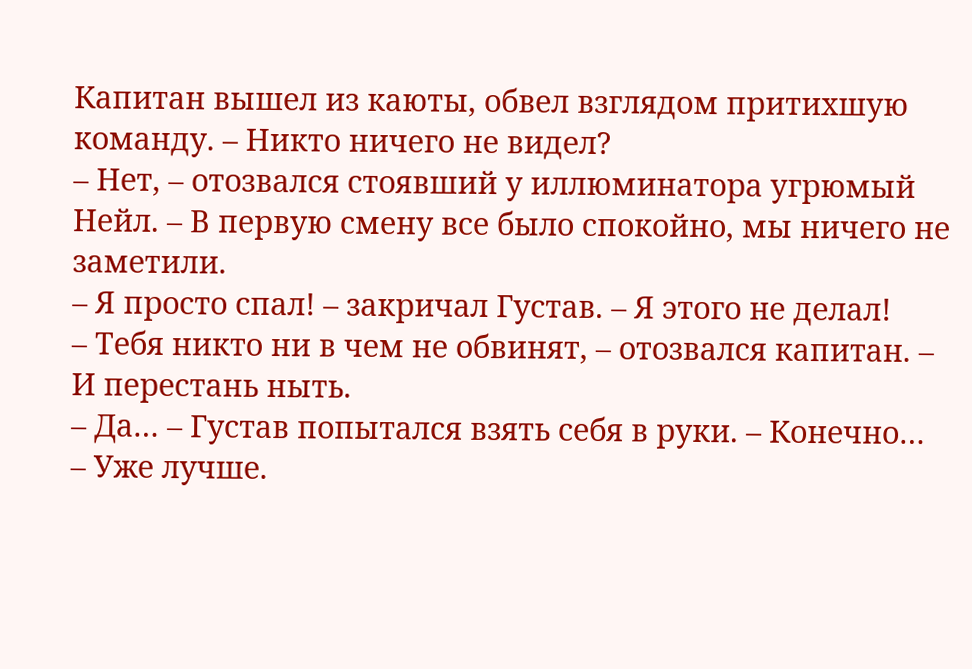Капитан вышел из каюты, обвел взглядом притихшую команду. – Никто ничего не видел?
– Нет, – отозвался стоявший у иллюминатора угрюмый Нейл. – В первую смену все было спокойно, мы ничего не заметили.
– Я просто спал! – закричал Густав. – Я этого не делал!
– Тебя никто ни в чем не обвинят, – отозвался капитан. – И перестань ныть.
– Да… – Густав попытался взять себя в руки. – Конечно…
– Уже лучше.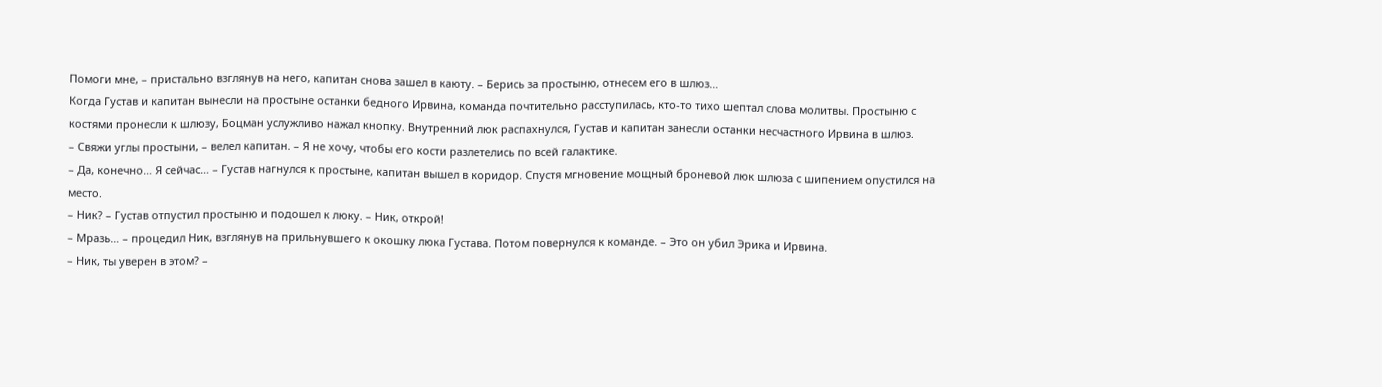Помоги мне, – пристально взглянув на него, капитан снова зашел в каюту. – Берись за простыню, отнесем его в шлюз…
Когда Густав и капитан вынесли на простыне останки бедного Ирвина, команда почтительно расступилась, кто-то тихо шептал слова молитвы. Простыню с костями пронесли к шлюзу, Боцман услужливо нажал кнопку. Внутренний люк распахнулся, Густав и капитан занесли останки несчастного Ирвина в шлюз.
– Свяжи углы простыни, – велел капитан. – Я не хочу, чтобы его кости разлетелись по всей галактике.
– Да, конечно… Я сейчас… – Густав нагнулся к простыне, капитан вышел в коридор. Спустя мгновение мощный броневой люк шлюза с шипением опустился на место.
– Ник? – Густав отпустил простыню и подошел к люку. – Ник, открой!
– Мразь… – процедил Ник, взглянув на прильнувшего к окошку люка Густава. Потом повернулся к команде. – Это он убил Эрика и Ирвина.
– Ник, ты уверен в этом? –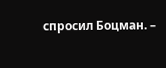спросил Боцман. –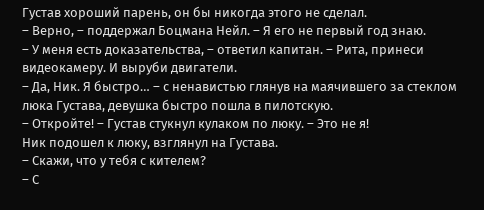Густав хороший парень, он бы никогда этого не сделал.
– Верно, – поддержал Боцмана Нейл. – Я его не первый год знаю.
– У меня есть доказательства, – ответил капитан. – Рита, принеси видеокамеру. И выруби двигатели.
– Да, Ник. Я быстро… – с ненавистью глянув на маячившего за стеклом люка Густава, девушка быстро пошла в пилотскую.
– Откройте! – Густав стукнул кулаком по люку. – Это не я!
Ник подошел к люку, взглянул на Густава.
– Скажи, что у тебя с кителем?
– С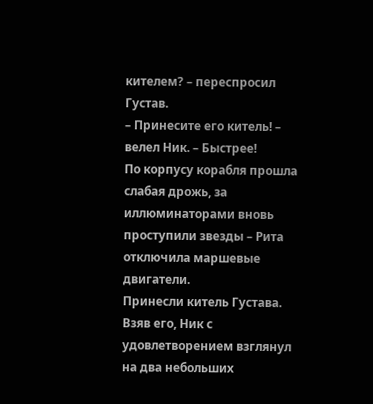кителем? – переспросил Густав.
– Принесите его китель! – велел Ник. – Быстрее!
По корпусу корабля прошла слабая дрожь, за иллюминаторами вновь проступили звезды – Рита отключила маршевые двигатели.
Принесли китель Густава. Взяв его, Ник с удовлетворением взглянул на два небольших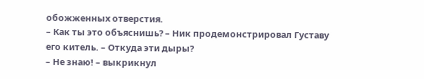обожженных отверстия.
– Как ты это объяснишь? – Ник продемонстрировал Густаву его китель. – Откуда эти дыры?
– Не знаю! – выкрикнул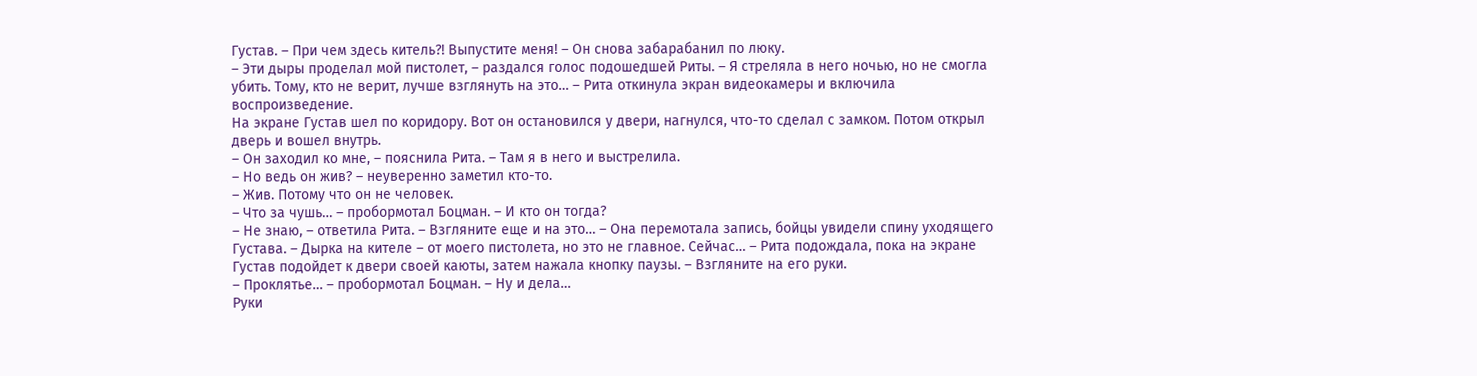Густав. – При чем здесь китель?! Выпустите меня! – Он снова забарабанил по люку.
– Эти дыры проделал мой пистолет, – раздался голос подошедшей Риты. – Я стреляла в него ночью, но не смогла убить. Тому, кто не верит, лучше взглянуть на это… – Рита откинула экран видеокамеры и включила воспроизведение.
На экране Густав шел по коридору. Вот он остановился у двери, нагнулся, что-то сделал с замком. Потом открыл дверь и вошел внутрь.
– Он заходил ко мне, – пояснила Рита. – Там я в него и выстрелила.
– Но ведь он жив? – неуверенно заметил кто-то.
– Жив. Потому что он не человек.
– Что за чушь… – пробормотал Боцман. – И кто он тогда?
– Не знаю, – ответила Рита. – Взгляните еще и на это… – Она перемотала запись, бойцы увидели спину уходящего Густава. – Дырка на кителе – от моего пистолета, но это не главное. Сейчас… – Рита подождала, пока на экране Густав подойдет к двери своей каюты, затем нажала кнопку паузы. – Взгляните на его руки.
– Проклятье… – пробормотал Боцман. – Ну и дела…
Руки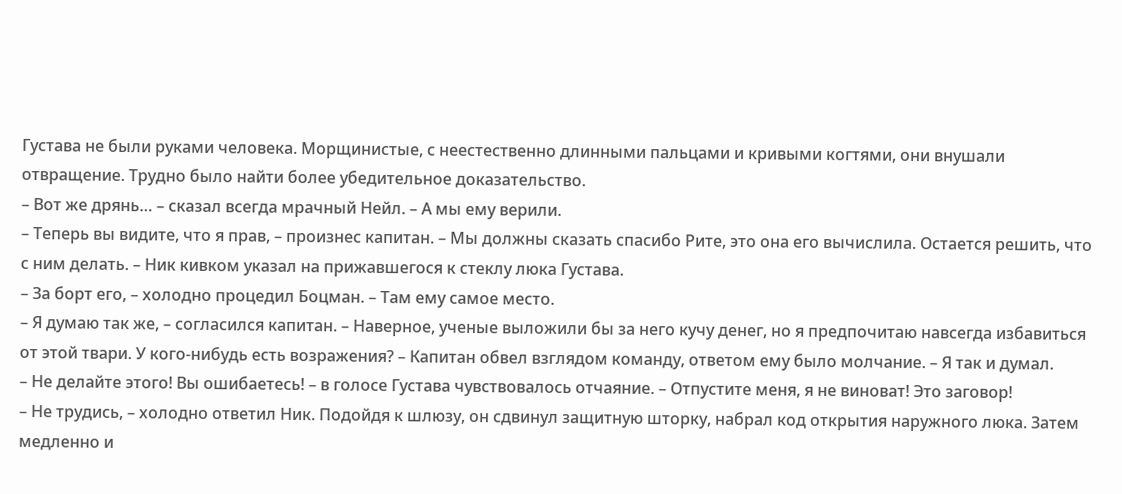Густава не были руками человека. Морщинистые, с неестественно длинными пальцами и кривыми когтями, они внушали отвращение. Трудно было найти более убедительное доказательство.
– Вот же дрянь… – сказал всегда мрачный Нейл. – А мы ему верили.
– Теперь вы видите, что я прав, – произнес капитан. – Мы должны сказать спасибо Рите, это она его вычислила. Остается решить, что с ним делать. – Ник кивком указал на прижавшегося к стеклу люка Густава.
– За борт его, – холодно процедил Боцман. – Там ему самое место.
– Я думаю так же, – согласился капитан. – Наверное, ученые выложили бы за него кучу денег, но я предпочитаю навсегда избавиться от этой твари. У кого-нибудь есть возражения? – Капитан обвел взглядом команду, ответом ему было молчание. – Я так и думал.
– Не делайте этого! Вы ошибаетесь! – в голосе Густава чувствовалось отчаяние. – Отпустите меня, я не виноват! Это заговор!
– Не трудись, – холодно ответил Ник. Подойдя к шлюзу, он сдвинул защитную шторку, набрал код открытия наружного люка. Затем медленно и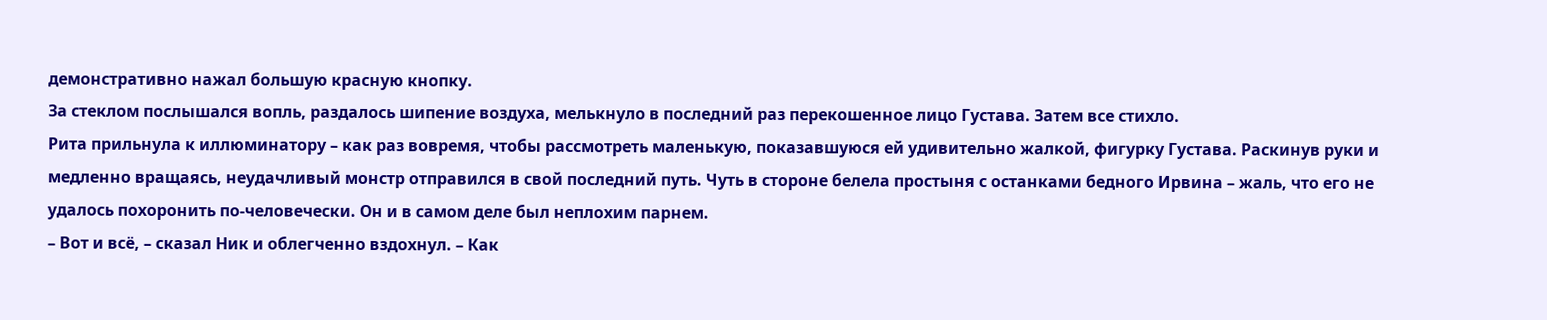демонстративно нажал большую красную кнопку.
За стеклом послышался вопль, раздалось шипение воздуха, мелькнуло в последний раз перекошенное лицо Густава. Затем все стихло.
Рита прильнула к иллюминатору – как раз вовремя, чтобы рассмотреть маленькую, показавшуюся ей удивительно жалкой, фигурку Густава. Раскинув руки и медленно вращаясь, неудачливый монстр отправился в свой последний путь. Чуть в стороне белела простыня с останками бедного Ирвина – жаль, что его не удалось похоронить по-человечески. Он и в самом деле был неплохим парнем.
– Вот и всё, – сказал Ник и облегченно вздохнул. – Как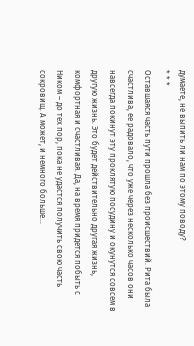думаете, не выпить ли нам по этому поводу?
* * *
Оставшаяся часть пути прошла без происшествий. Рита была счастлива, ее радовало, что уже через несколько часов они навсегда покинут эту проклятую посудину и окунутся совсем в другую жизнь. Это будет действительно другая жизнь, комфортная и счастливая. Да, на время придется побыть с Ником – до тех пор, пока не удастся получить свою часть сокровищ. А может, и немного больше…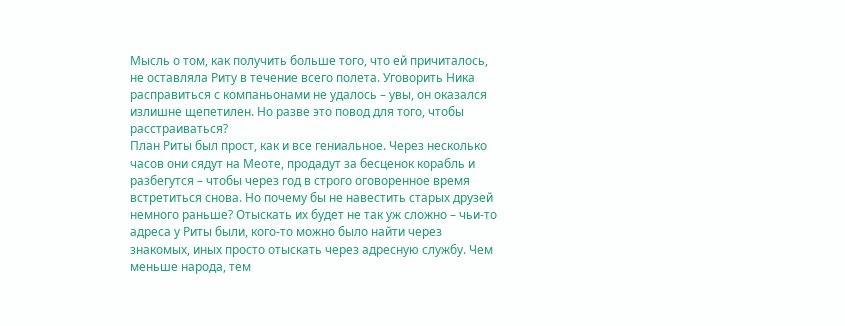Мысль о том, как получить больше того, что ей причиталось, не оставляла Риту в течение всего полета. Уговорить Ника расправиться с компаньонами не удалось – увы, он оказался излишне щепетилен. Но разве это повод для того, чтобы расстраиваться?
План Риты был прост, как и все гениальное. Через несколько часов они сядут на Меоте, продадут за бесценок корабль и разбегутся – чтобы через год в строго оговоренное время встретиться снова. Но почему бы не навестить старых друзей немного раньше? Отыскать их будет не так уж сложно – чьи-то адреса у Риты были, кого-то можно было найти через знакомых, иных просто отыскать через адресную службу. Чем меньше народа, тем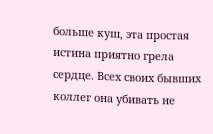больше куш, эта простая истина приятно грела сердце. Всех своих бывших коллег она убивать не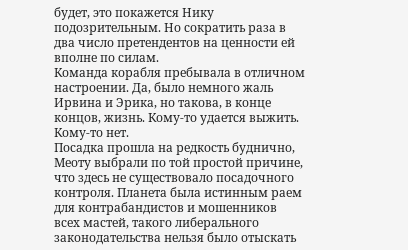будет, это покажется Нику подозрительным. Но сократить раза в два число претендентов на ценности ей вполне по силам.
Команда корабля пребывала в отличном настроении. Да, было немного жаль Ирвина и Эрика, но такова, в конце концов, жизнь. Кому-то удается выжить. Кому-то нет.
Посадка прошла на редкость буднично, Меоту выбрали по той простой причине, что здесь не существовало посадочного контроля. Планета была истинным раем для контрабандистов и мошенников всех мастей, такого либерального законодательства нельзя было отыскать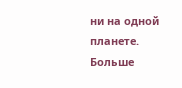ни на одной планете. Больше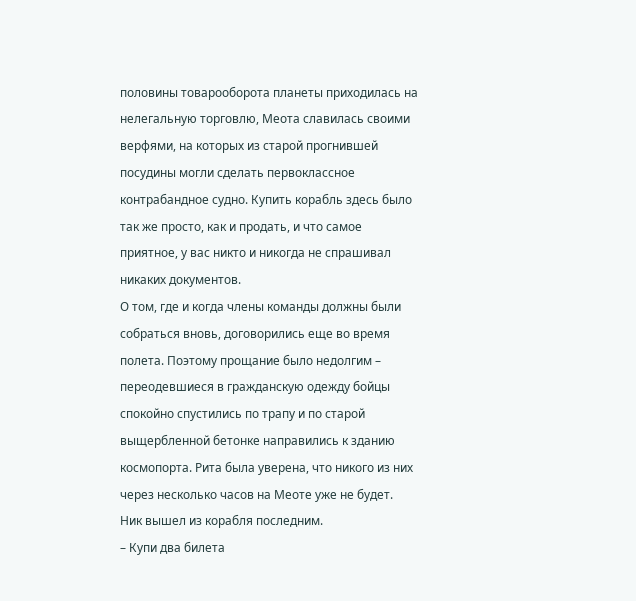половины товарооборота планеты приходилась на нелегальную торговлю, Меота славилась своими верфями, на которых из старой прогнившей посудины могли сделать первоклассное контрабандное судно. Купить корабль здесь было так же просто, как и продать, и что самое приятное, у вас никто и никогда не спрашивал никаких документов.
О том, где и когда члены команды должны были собраться вновь, договорились еще во время полета. Поэтому прощание было недолгим – переодевшиеся в гражданскую одежду бойцы спокойно спустились по трапу и по старой выщербленной бетонке направились к зданию космопорта. Рита была уверена, что никого из них через несколько часов на Меоте уже не будет.
Ник вышел из корабля последним.
– Купи два билета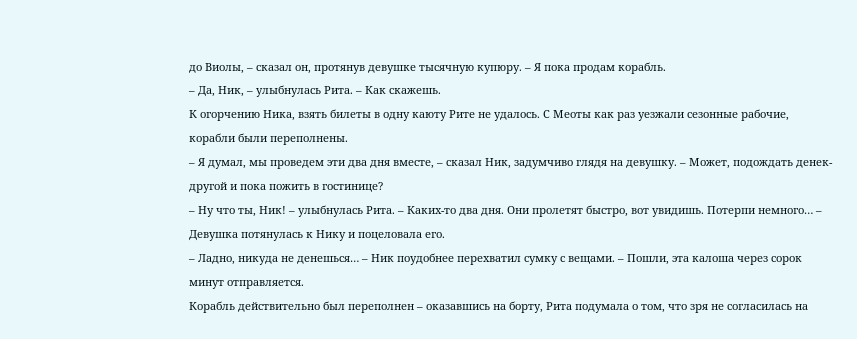до Виолы, – сказал он, протянув девушке тысячную купюру. – Я пока продам корабль.
– Да, Ник, – улыбнулась Рита. – Как скажешь.
К огорчению Ника, взять билеты в одну каюту Рите не удалось. С Меоты как раз уезжали сезонные рабочие, корабли были переполнены.
– Я думал, мы проведем эти два дня вместе, – сказал Ник, задумчиво глядя на девушку. – Может, подождать денек-другой и пока пожить в гостинице?
– Ну что ты, Ник! – улыбнулась Рита. – Каких-то два дня. Они пролетят быстро, вот увидишь. Потерпи немного… – Девушка потянулась к Нику и поцеловала его.
– Ладно, никуда не денешься… – Ник поудобнее перехватил сумку с вещами. – Пошли, эта калоша через сорок минут отправляется.
Корабль действительно был переполнен – оказавшись на борту, Рита подумала о том, что зря не согласилась на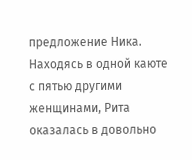предложение Ника. Находясь в одной каюте с пятью другими женщинами, Рита оказалась в довольно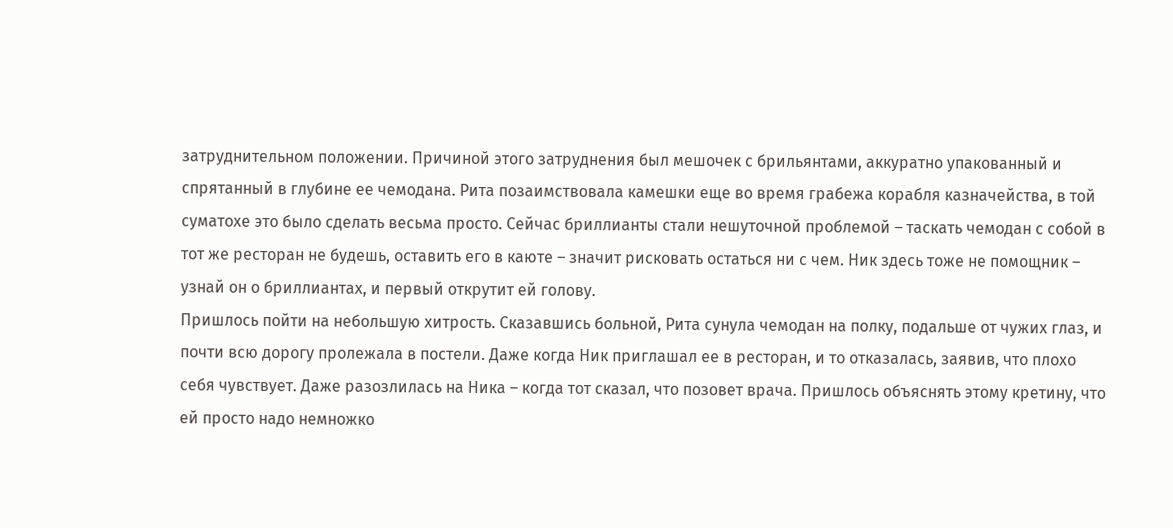затруднительном положении. Причиной этого затруднения был мешочек с брильянтами, аккуратно упакованный и спрятанный в глубине ее чемодана. Рита позаимствовала камешки еще во время грабежа корабля казначейства, в той суматохе это было сделать весьма просто. Сейчас бриллианты стали нешуточной проблемой – таскать чемодан с собой в тот же ресторан не будешь, оставить его в каюте – значит рисковать остаться ни с чем. Ник здесь тоже не помощник – узнай он о бриллиантах, и первый открутит ей голову.
Пришлось пойти на небольшую хитрость. Сказавшись больной, Рита сунула чемодан на полку, подальше от чужих глаз, и почти всю дорогу пролежала в постели. Даже когда Ник приглашал ее в ресторан, и то отказалась, заявив, что плохо себя чувствует. Даже разозлилась на Ника – когда тот сказал, что позовет врача. Пришлось объяснять этому кретину, что ей просто надо немножко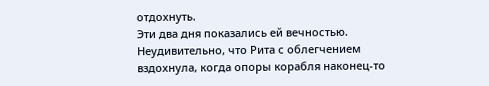отдохнуть.
Эти два дня показались ей вечностью. Неудивительно, что Рита с облегчением вздохнула, когда опоры корабля наконец-то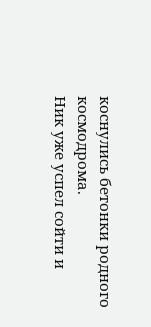коснулись бетонки родного космодрома.
Ник уже успел сойти и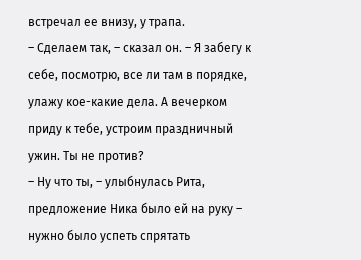встречал ее внизу, у трапа.
– Сделаем так, – сказал он. – Я забегу к себе, посмотрю, все ли там в порядке, улажу кое-какие дела. А вечерком приду к тебе, устроим праздничный ужин. Ты не против?
– Ну что ты, – улыбнулась Рита, предложение Ника было ей на руку – нужно было успеть спрятать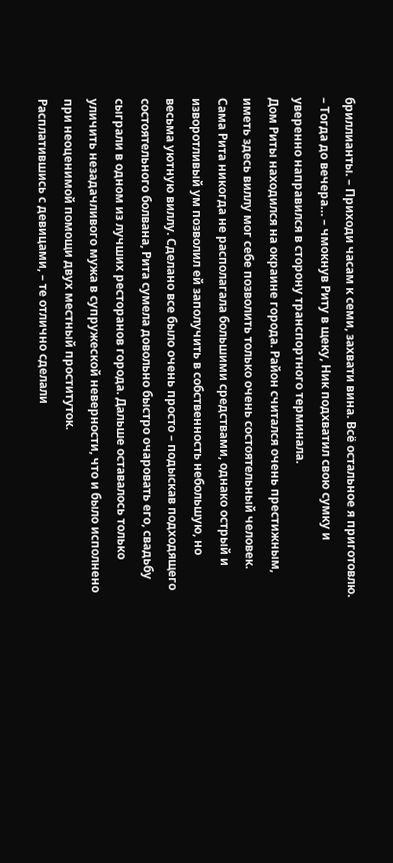бриллианты. – Приходи часам к семи, захвати вина. Всё остальное я приготовлю.
– Тогда до вечера… – чмокнув Риту в щеку, Ник подхватил свою сумку и уверенно направился в сторону транспортного терминала.
Дом Риты находился на окраине города. Район считался очень престижным, иметь здесь виллу мог себе позволить только очень состоятельный человек. Сама Рита никогда не располагала большими средствами, однако острый и изворотливый ум позволил ей заполучить в собственность небольшую, но весьма уютную виллу. Сделано все было очень просто – подыскав подходящего состоятельного болвана, Рита сумела довольно быстро очаровать его, свадьбу сыграли в одном из лучших ресторанов города. Дальше оставалось только уличить незадачливого мужа в супружеской неверности, что и было исполнено при неоценимой помощи двух местный проституток.
Расплатившись с девицами, – те отлично сделали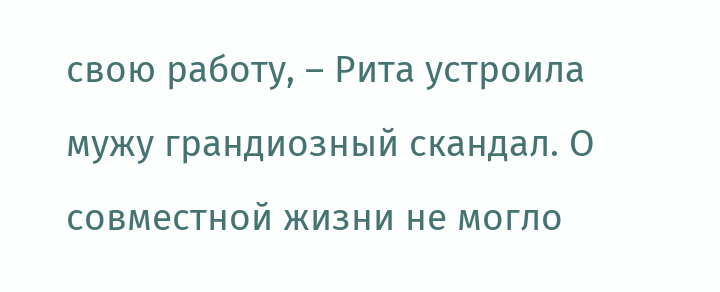свою работу, – Рита устроила мужу грандиозный скандал. О совместной жизни не могло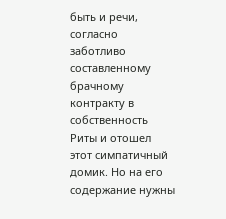быть и речи, согласно заботливо составленному брачному контракту в собственность Риты и отошел этот симпатичный домик. Но на его содержание нужны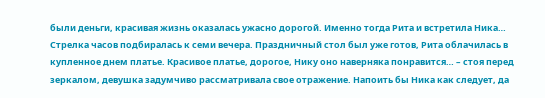были деньги, красивая жизнь оказалась ужасно дорогой. Именно тогда Рита и встретила Ника…
Стрелка часов подбиралась к семи вечера. Праздничный стол был уже готов, Рита облачилась в купленное днем платье. Красивое платье, дорогое, Нику оно наверняка понравится… – стоя перед зеркалом, девушка задумчиво рассматривала свое отражение. Напоить бы Ника как следует, да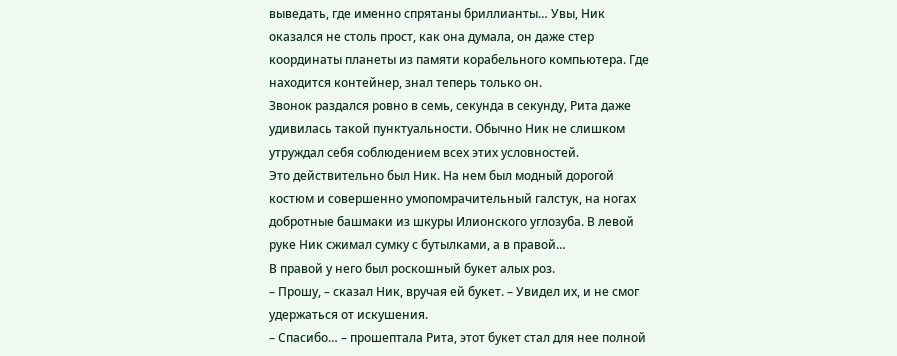выведать, где именно спрятаны бриллианты… Увы, Ник оказался не столь прост, как она думала, он даже стер координаты планеты из памяти корабельного компьютера. Где находится контейнер, знал теперь только он.
Звонок раздался ровно в семь, секунда в секунду, Рита даже удивилась такой пунктуальности. Обычно Ник не слишком утруждал себя соблюдением всех этих условностей.
Это действительно был Ник. На нем был модный дорогой костюм и совершенно умопомрачительный галстук, на ногах добротные башмаки из шкуры Илионского углозуба. В левой руке Ник сжимал сумку с бутылками, а в правой…
В правой у него был роскошный букет алых роз.
– Прошу, – сказал Ник, вручая ей букет. – Увидел их, и не смог удержаться от искушения.
– Спасибо… – прошептала Рита, этот букет стал для нее полной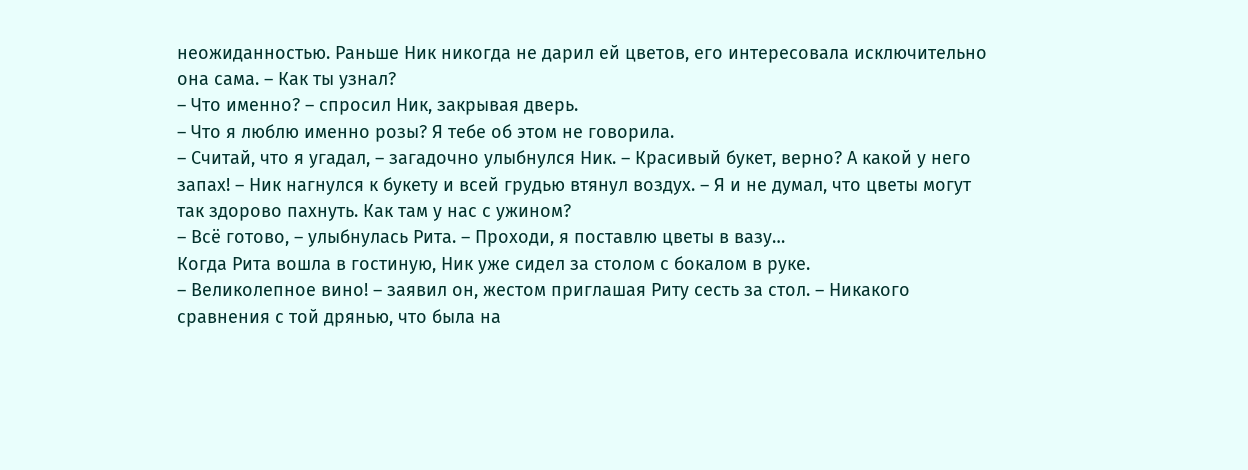неожиданностью. Раньше Ник никогда не дарил ей цветов, его интересовала исключительно она сама. – Как ты узнал?
– Что именно? – спросил Ник, закрывая дверь.
– Что я люблю именно розы? Я тебе об этом не говорила.
– Считай, что я угадал, – загадочно улыбнулся Ник. – Красивый букет, верно? А какой у него запах! – Ник нагнулся к букету и всей грудью втянул воздух. – Я и не думал, что цветы могут так здорово пахнуть. Как там у нас с ужином?
– Всё готово, – улыбнулась Рита. – Проходи, я поставлю цветы в вазу…
Когда Рита вошла в гостиную, Ник уже сидел за столом с бокалом в руке.
– Великолепное вино! – заявил он, жестом приглашая Риту сесть за стол. – Никакого сравнения с той дрянью, что была на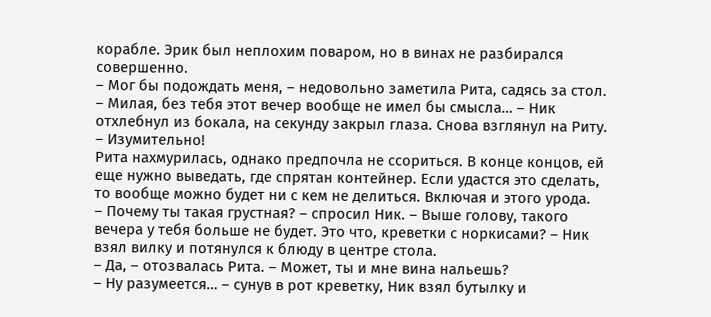корабле. Эрик был неплохим поваром, но в винах не разбирался совершенно.
– Мог бы подождать меня, – недовольно заметила Рита, садясь за стол.
– Милая, без тебя этот вечер вообще не имел бы смысла… – Ник отхлебнул из бокала, на секунду закрыл глаза. Снова взглянул на Риту. – Изумительно!
Рита нахмурилась, однако предпочла не ссориться. В конце концов, ей еще нужно выведать, где спрятан контейнер. Если удастся это сделать, то вообще можно будет ни с кем не делиться. Включая и этого урода.
– Почему ты такая грустная? – спросил Ник. – Выше голову, такого вечера у тебя больше не будет. Это что, креветки с норкисами? – Ник взял вилку и потянулся к блюду в центре стола.
– Да, – отозвалась Рита. – Может, ты и мне вина нальешь?
– Ну разумеется… – сунув в рот креветку, Ник взял бутылку и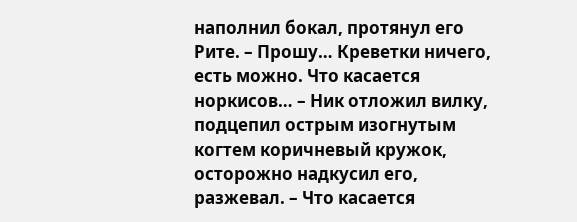наполнил бокал, протянул его Рите. – Прошу… Креветки ничего, есть можно. Что касается норкисов… – Ник отложил вилку, подцепил острым изогнутым когтем коричневый кружок, осторожно надкусил его, разжевал. – Что касается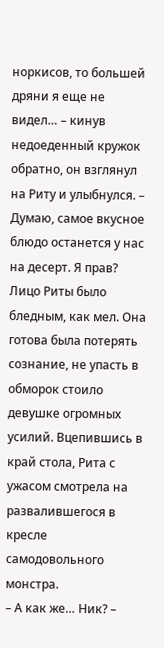норкисов, то большей дряни я еще не видел… – кинув недоеденный кружок обратно, он взглянул на Риту и улыбнулся. – Думаю, самое вкусное блюдо останется у нас на десерт. Я прав?
Лицо Риты было бледным, как мел. Она готова была потерять сознание, не упасть в обморок стоило девушке огромных усилий. Вцепившись в край стола, Рита с ужасом смотрела на развалившегося в кресле самодовольного монстра.
– А как же… Ник? –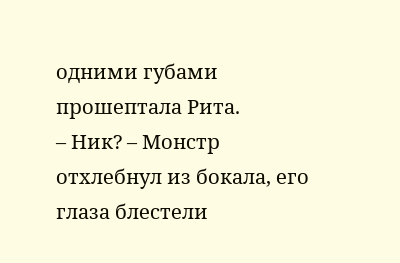одними губами прошептала Рита.
– Ник? – Монстр отхлебнул из бокала, его глаза блестели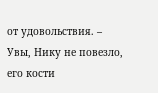от удовольствия. – Увы, Нику не повезло, его кости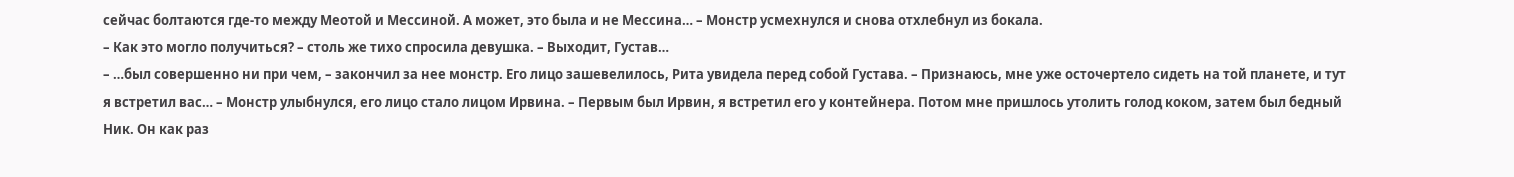сейчас болтаются где-то между Меотой и Мессиной. А может, это была и не Мессина… – Монстр усмехнулся и снова отхлебнул из бокала.
– Как это могло получиться? – столь же тихо спросила девушка. – Выходит, Густав…
– …был совершенно ни при чем, – закончил за нее монстр. Его лицо зашевелилось, Рита увидела перед собой Густава. – Признаюсь, мне уже осточертело сидеть на той планете, и тут я встретил вас… – Монстр улыбнулся, его лицо стало лицом Ирвина. – Первым был Ирвин, я встретил его у контейнера. Потом мне пришлось утолить голод коком, затем был бедный Ник. Он как раз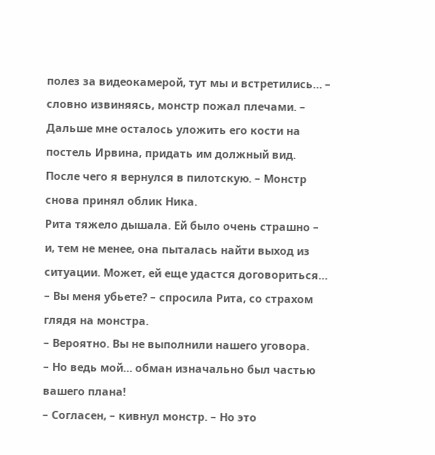полез за видеокамерой, тут мы и встретились… – словно извиняясь, монстр пожал плечами. – Дальше мне осталось уложить его кости на постель Ирвина, придать им должный вид. После чего я вернулся в пилотскую. – Монстр снова принял облик Ника.
Рита тяжело дышала. Ей было очень страшно – и, тем не менее, она пыталась найти выход из ситуации. Может, ей еще удастся договориться…
– Вы меня убьете? – спросила Рита, со страхом глядя на монстра.
– Вероятно. Вы не выполнили нашего уговора.
– Но ведь мой… обман изначально был частью вашего плана!
– Согласен, – кивнул монстр. – Но это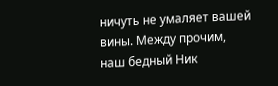ничуть не умаляет вашей вины. Между прочим, наш бедный Ник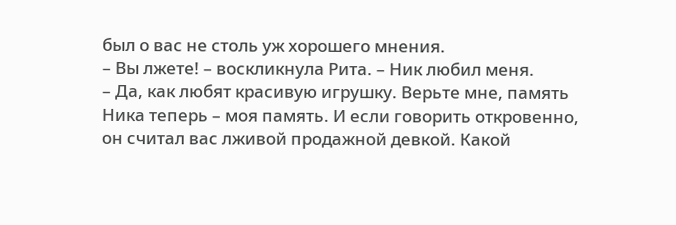был о вас не столь уж хорошего мнения.
– Вы лжете! – воскликнула Рита. – Ник любил меня.
– Да, как любят красивую игрушку. Верьте мне, память Ника теперь – моя память. И если говорить откровенно, он считал вас лживой продажной девкой. Какой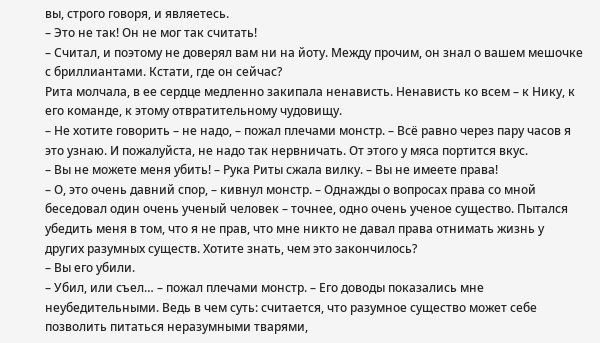вы, строго говоря, и являетесь.
– Это не так! Он не мог так считать!
– Считал, и поэтому не доверял вам ни на йоту. Между прочим, он знал о вашем мешочке с бриллиантами. Кстати, где он сейчас?
Рита молчала, в ее сердце медленно закипала ненависть. Ненависть ко всем – к Нику, к его команде, к этому отвратительному чудовищу.
– Не хотите говорить – не надо, – пожал плечами монстр. – Всё равно через пару часов я это узнаю. И пожалуйста, не надо так нервничать. От этого у мяса портится вкус.
– Вы не можете меня убить! – Рука Риты сжала вилку. – Вы не имеете права!
– О, это очень давний спор, – кивнул монстр. – Однажды о вопросах права со мной беседовал один очень ученый человек – точнее, одно очень ученое существо. Пытался убедить меня в том, что я не прав, что мне никто не давал права отнимать жизнь у других разумных существ. Хотите знать, чем это закончилось?
– Вы его убили.
– Убил, или съел… – пожал плечами монстр. – Его доводы показались мне неубедительными. Ведь в чем суть: считается, что разумное существо может себе позволить питаться неразумными тварями,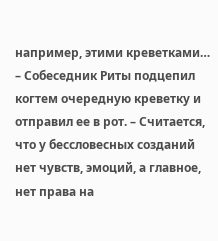например, этими креветками… – Собеседник Риты подцепил когтем очередную креветку и отправил ее в рот. – Считается, что у бессловесных созданий нет чувств, эмоций, а главное, нет права на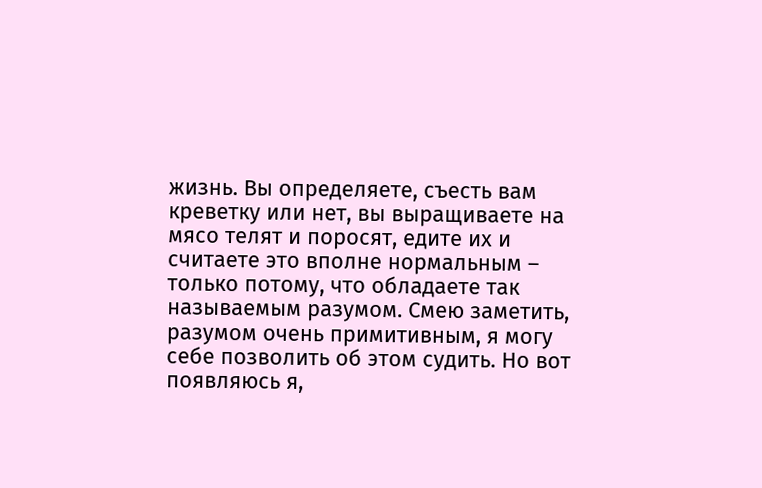жизнь. Вы определяете, съесть вам креветку или нет, вы выращиваете на мясо телят и поросят, едите их и считаете это вполне нормальным – только потому, что обладаете так называемым разумом. Смею заметить, разумом очень примитивным, я могу себе позволить об этом судить. Но вот появляюсь я,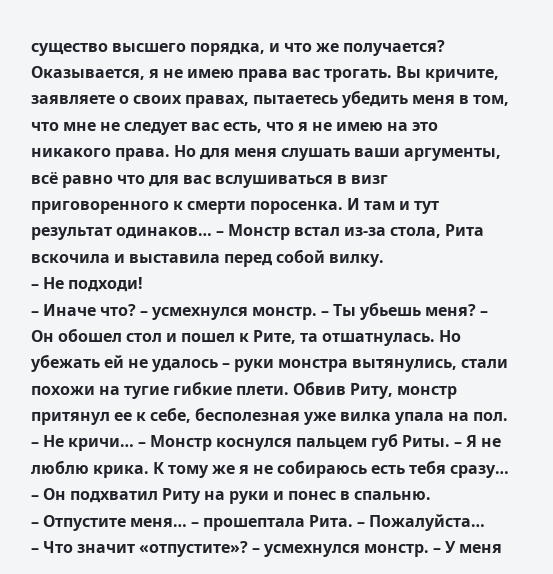существо высшего порядка, и что же получается? Оказывается, я не имею права вас трогать. Вы кричите, заявляете о своих правах, пытаетесь убедить меня в том, что мне не следует вас есть, что я не имею на это никакого права. Но для меня слушать ваши аргументы, всё равно что для вас вслушиваться в визг приговоренного к смерти поросенка. И там и тут результат одинаков… – Монстр встал из-за стола, Рита вскочила и выставила перед собой вилку.
– Не подходи!
– Иначе что? – усмехнулся монстр. – Ты убьешь меня? – Он обошел стол и пошел к Рите, та отшатнулась. Но убежать ей не удалось – руки монстра вытянулись, стали похожи на тугие гибкие плети. Обвив Риту, монстр притянул ее к себе, бесполезная уже вилка упала на пол.
– Не кричи… – Монстр коснулся пальцем губ Риты. – Я не люблю крика. К тому же я не собираюсь есть тебя сразу… – Он подхватил Риту на руки и понес в спальню.
– Отпустите меня… – прошептала Рита. – Пожалуйста…
– Что значит «отпустите»? – усмехнулся монстр. – У меня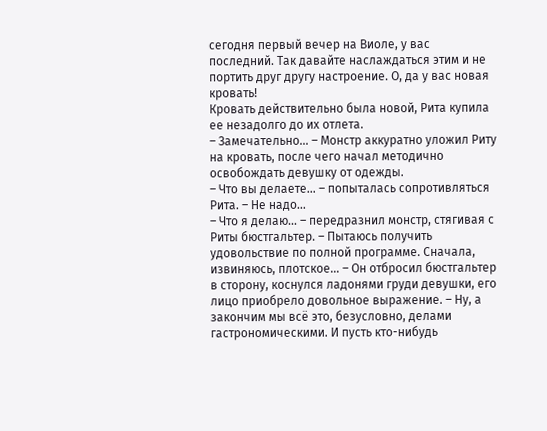сегодня первый вечер на Виоле, у вас последний. Так давайте наслаждаться этим и не портить друг другу настроение. О, да у вас новая кровать!
Кровать действительно была новой, Рита купила ее незадолго до их отлета.
– Замечательно… – Монстр аккуратно уложил Риту на кровать, после чего начал методично освобождать девушку от одежды.
– Что вы делаете… – попыталась сопротивляться Рита. – Не надо…
– Что я делаю… – передразнил монстр, стягивая с Риты бюстгальтер. – Пытаюсь получить удовольствие по полной программе. Сначала, извиняюсь, плотское… – Он отбросил бюстгальтер в сторону, коснулся ладонями груди девушки, его лицо приобрело довольное выражение. – Ну, а закончим мы всё это, безусловно, делами гастрономическими. И пусть кто-нибудь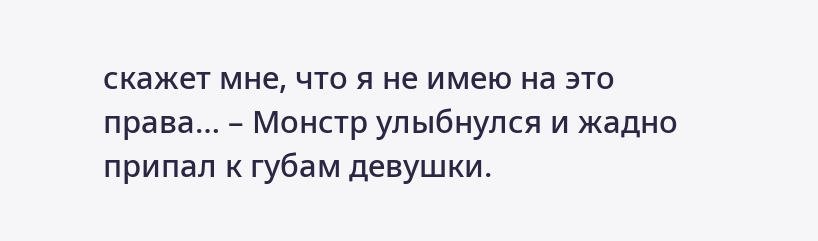скажет мне, что я не имею на это права… – Монстр улыбнулся и жадно припал к губам девушки.